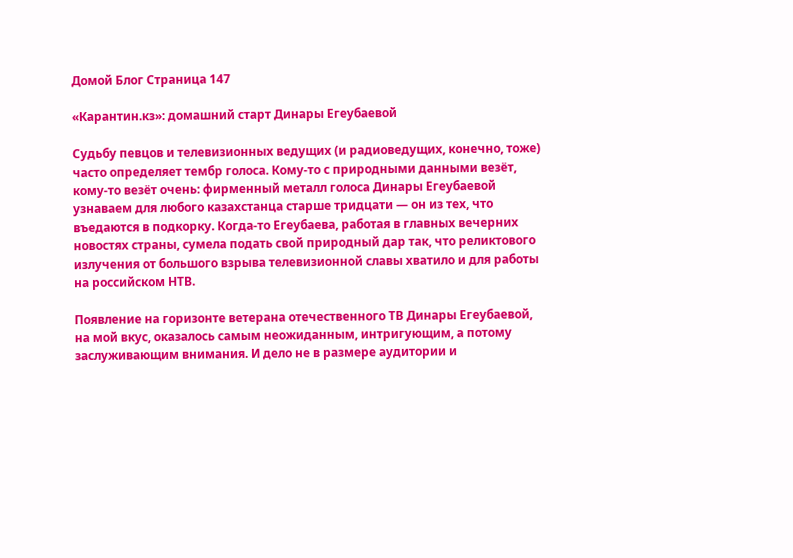Домой Блог Страница 147

«Карантин.кз»: домашний старт Динары Егеубаевой

Судьбу певцов и телевизионных ведущих (и радиоведущих, конечно, тоже) часто определяет тембр голоса. Кому-то с природными данными везёт, кому-то везёт очень: фирменный металл голоса Динары Егеубаевой узнаваем для любого казахстанца старше тридцати — он из тех, что въедаются в подкорку. Когда-то Егеубаева, работая в главных вечерних новостях страны, сумела подать свой природный дар так, что реликтового излучения от большого взрыва телевизионной славы хватило и для работы на российском НТВ.

Появление на горизонте ветерана отечественного ТВ Динары Егеубаевой, на мой вкус, оказалось самым неожиданным, интригующим, а потому заслуживающим внимания. И дело не в размере аудитории и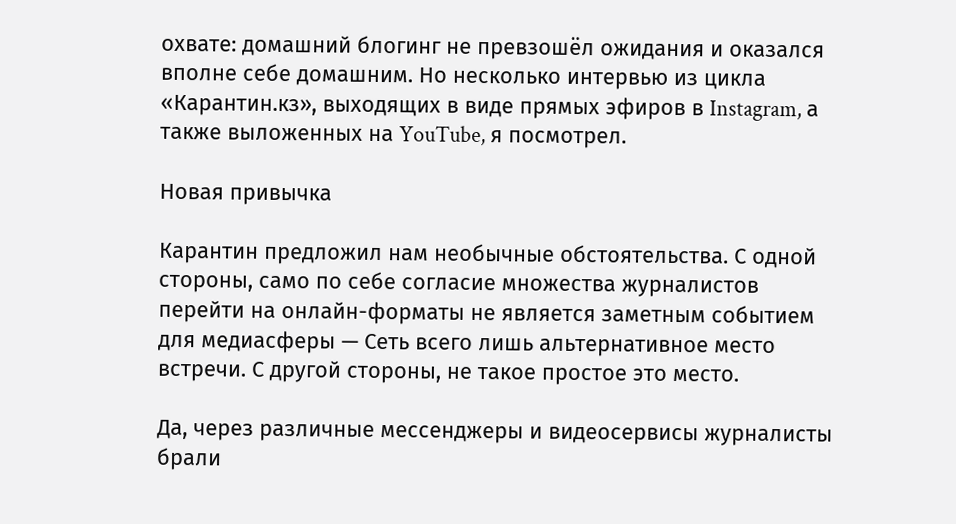охвате: домашний блогинг не превзошёл ожидания и оказался вполне себе домашним. Но несколько интервью из цикла «Карантин.кз», выходящих в виде прямых эфиров в Instagram, а также выложенных на YouTube, я посмотрел.

Новая привычка

Карантин предложил нам необычные обстоятельства. С одной стороны, само по себе согласие множества журналистов перейти на онлайн-форматы не является заметным событием для медиасферы — Сеть всего лишь альтернативное место встречи. С другой стороны, не такое простое это место.

Да, через различные мессенджеры и видеосервисы журналисты брали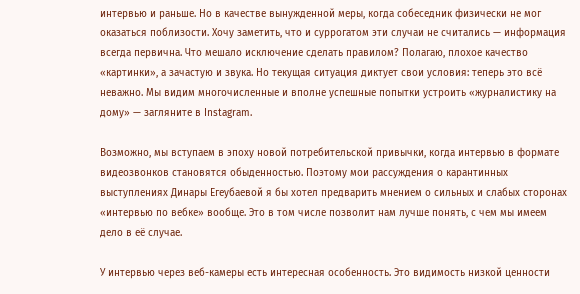интервью и раньше. Но в качестве вынужденной меры, когда собеседник физически не мог оказаться поблизости. Хочу заметить, что и суррогатом эти случаи не считались — информация всегда первична. Что мешало исключение сделать правилом? Полагаю, плохое качество «картинки», а зачастую и звука. Но текущая ситуация диктует свои условия: теперь это всё неважно. Мы видим многочисленные и вполне успешные попытки устроить «журналистику на дому» — загляните в Instagram.

Возможно, мы вступаем в эпоху новой потребительской привычки, когда интервью в формате видеозвонков становятся обыденностью. Поэтому мои рассуждения о карантинных выступлениях Динары Егеубаевой я бы хотел предварить мнением о сильных и слабых сторонах «интервью по вебке» вообще. Это в том числе позволит нам лучше понять, с чем мы имеем дело в её случае.

У интервью через веб-камеры есть интересная особенность. Это видимость низкой ценности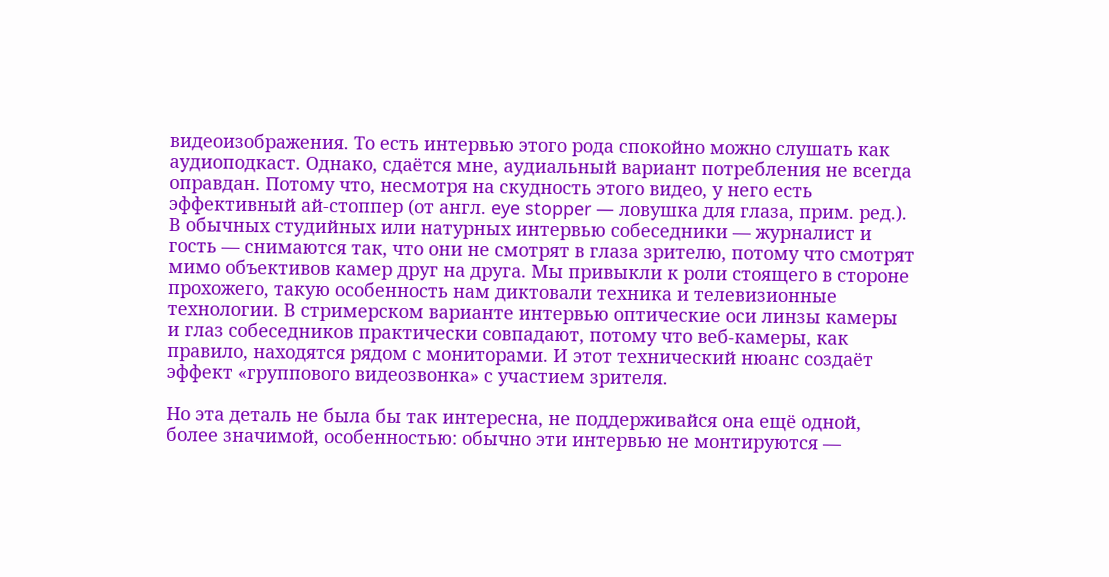видеоизображения. То есть интервью этого рода спокойно можно слушать как аудиоподкаст. Однако, сдаётся мне, аудиальный вариант потребления не всегда оправдан. Потому что, несмотря на скудность этого видео, у него есть эффективный ай-стоппер (от англ. eye stopper — ловушка для глаза, прим. ред.). В обычных студийных или натурных интервью собеседники — журналист и гость — снимаются так, что они не смотрят в глаза зрителю, потому что смотрят мимо объективов камер друг на друга. Мы привыкли к роли стоящего в стороне прохожего, такую особенность нам диктовали техника и телевизионные технологии. В стримерском варианте интервью оптические оси линзы камеры и глаз собеседников практически совпадают, потому что веб-камеры, как правило, находятся рядом с мониторами. И этот технический нюанс создаёт эффект «группового видеозвонка» с участием зрителя.

Но эта деталь не была бы так интересна, не поддерживайся она ещё одной, более значимой, особенностью: обычно эти интервью не монтируются —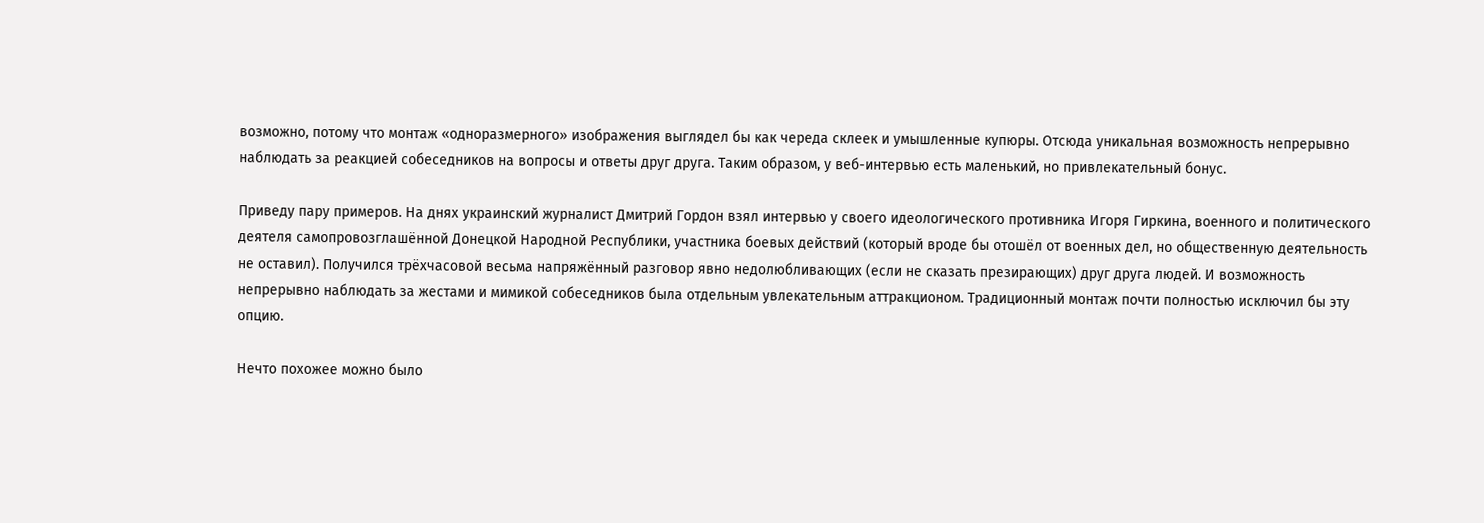возможно, потому что монтаж «одноразмерного» изображения выглядел бы как череда склеек и умышленные купюры. Отсюда уникальная возможность непрерывно наблюдать за реакцией собеседников на вопросы и ответы друг друга. Таким образом, у веб-интервью есть маленький, но привлекательный бонус.

Приведу пару примеров. На днях украинский журналист Дмитрий Гордон взял интервью у своего идеологического противника Игоря Гиркина, военного и политического деятеля самопровозглашённой Донецкой Народной Республики, участника боевых действий (который вроде бы отошёл от военных дел, но общественную деятельность не оставил). Получился трёхчасовой весьма напряжённый разговор явно недолюбливающих (если не сказать презирающих) друг друга людей. И возможность непрерывно наблюдать за жестами и мимикой собеседников была отдельным увлекательным аттракционом. Традиционный монтаж почти полностью исключил бы эту опцию.

Нечто похожее можно было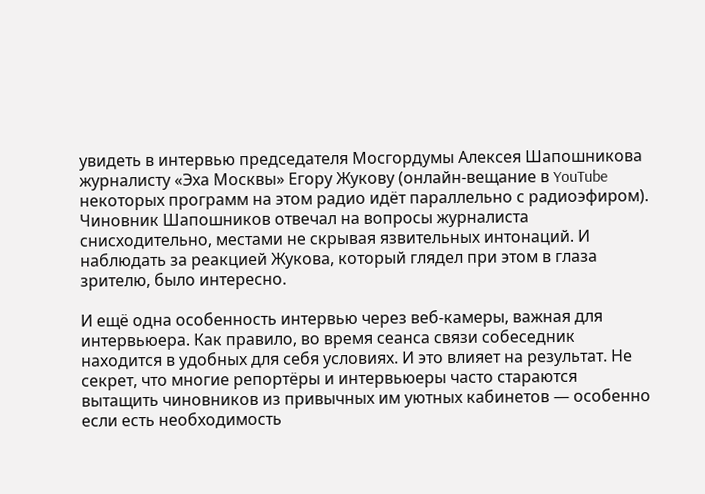увидеть в интервью председателя Мосгордумы Алексея Шапошникова журналисту «Эха Москвы» Егору Жукову (онлайн-вещание в YouTube некоторых программ на этом радио идёт параллельно с радиоэфиром). Чиновник Шапошников отвечал на вопросы журналиста снисходительно, местами не скрывая язвительных интонаций. И наблюдать за реакцией Жукова, который глядел при этом в глаза зрителю, было интересно.

И ещё одна особенность интервью через веб-камеры, важная для интервьюера. Как правило, во время сеанса связи собеседник находится в удобных для себя условиях. И это влияет на результат. Не секрет, что многие репортёры и интервьюеры часто стараются вытащить чиновников из привычных им уютных кабинетов — особенно если есть необходимость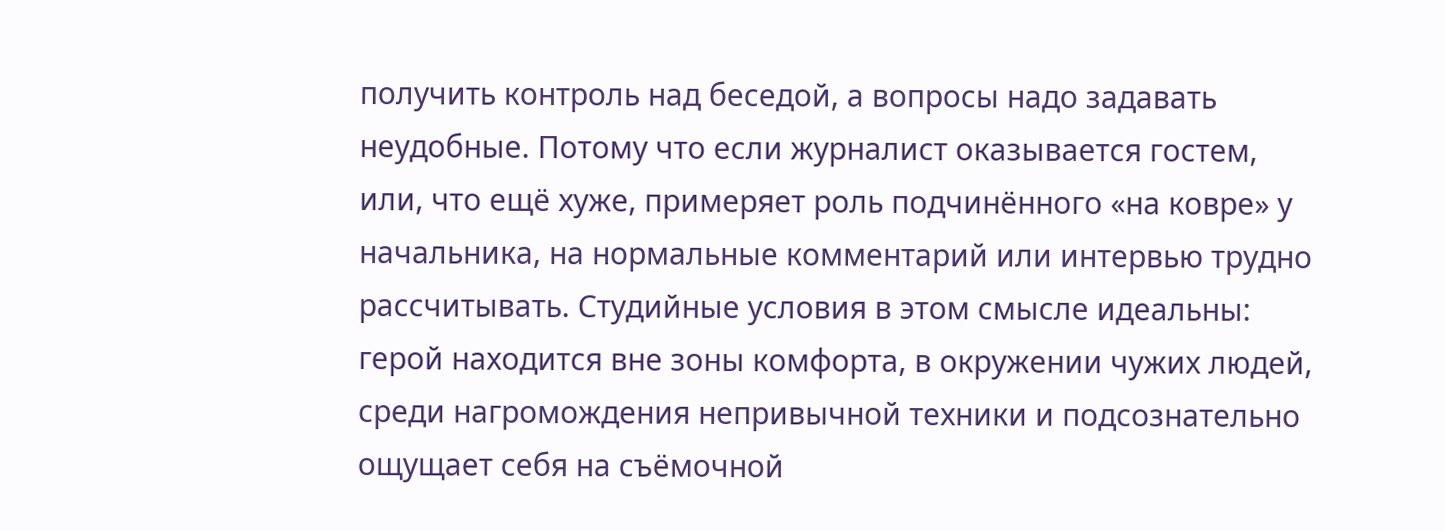получить контроль над беседой, а вопросы надо задавать неудобные. Потому что если журналист оказывается гостем, или, что ещё хуже, примеряет роль подчинённого «на ковре» у начальника, на нормальные комментарий или интервью трудно рассчитывать. Студийные условия в этом смысле идеальны: герой находится вне зоны комфорта, в окружении чужих людей, среди нагромождения непривычной техники и подсознательно ощущает себя на съёмочной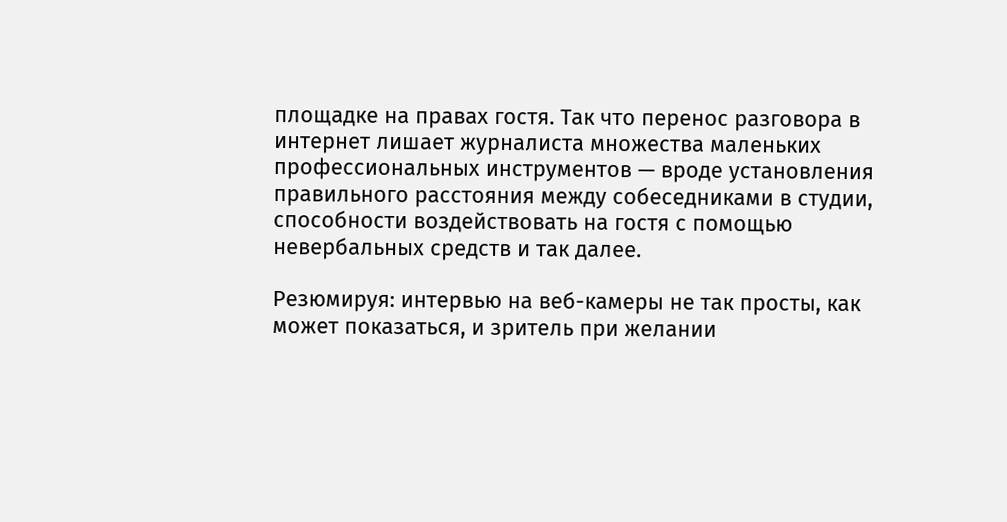площадке на правах гостя. Так что перенос разговора в интернет лишает журналиста множества маленьких профессиональных инструментов — вроде установления правильного расстояния между собеседниками в студии, способности воздействовать на гостя с помощью невербальных средств и так далее.

Резюмируя: интервью на веб-камеры не так просты, как может показаться, и зритель при желании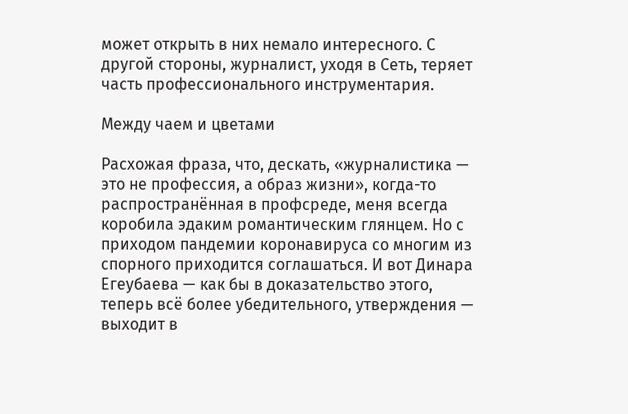может открыть в них немало интересного. С другой стороны, журналист, уходя в Сеть, теряет часть профессионального инструментария.

Между чаем и цветами

Расхожая фраза, что, дескать, «журналистика — это не профессия, а образ жизни», когда-то распространённая в профсреде, меня всегда коробила эдаким романтическим глянцем. Но с приходом пандемии коронавируса со многим из спорного приходится соглашаться. И вот Динара Егеубаева — как бы в доказательство этого, теперь всё более убедительного, утверждения — выходит в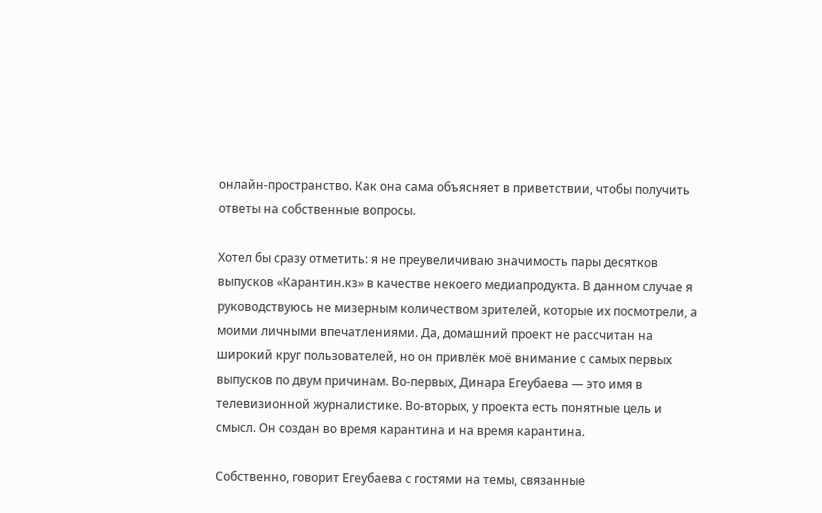онлайн-пространство. Как она сама объясняет в приветствии, чтобы получить ответы на собственные вопросы.

Хотел бы сразу отметить: я не преувеличиваю значимость пары десятков выпусков «Карантин.кз» в качестве некоего медиапродукта. В данном случае я руководствуюсь не мизерным количеством зрителей, которые их посмотрели, а моими личными впечатлениями. Да, домашний проект не рассчитан на широкий круг пользователей, но он привлёк моё внимание с самых первых выпусков по двум причинам. Во-первых, Динара Егеубаева — это имя в телевизионной журналистике. Во-вторых, у проекта есть понятные цель и смысл. Он создан во время карантина и на время карантина.

Собственно, говорит Егеубаева с гостями на темы, связанные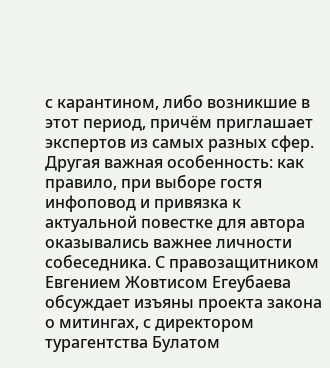с карантином, либо возникшие в этот период, причём приглашает экспертов из самых разных сфер. Другая важная особенность: как правило, при выборе гостя инфоповод и привязка к актуальной повестке для автора оказывались важнее личности собеседника. С правозащитником Евгением Жовтисом Егеубаева обсуждает изъяны проекта закона о митингах, с директором турагентства Булатом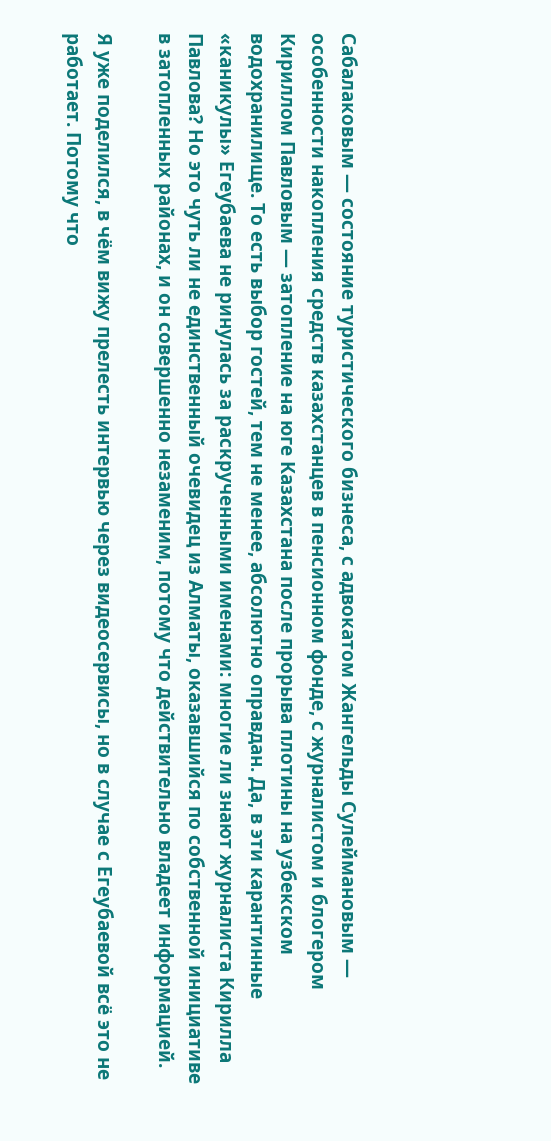Сабалаковым — состояние туристического бизнеса, с адвокатом Жангельды Сулеймановым — особенности накопления средств казахстанцев в пенсионном фонде, с журналистом и блогером Кириллом Павловым — затопление на юге Казахстана после прорыва плотины на узбекском водохранилище. То есть выбор гостей, тем не менее, абсолютно оправдан. Да, в эти карантинные «каникулы» Егеубаева не ринулась за раскрученными именами: многие ли знают журналиста Кирилла Павлова? Но это чуть ли не единственный очевидец из Алматы, оказавшийся по собственной инициативе в затопленных районах, и он совершенно незаменим, потому что действительно владеет информацией.

Я уже поделился, в чём вижу прелесть интервью через видеосервисы, но в случае с Егеубаевой всё это не работает. Потому что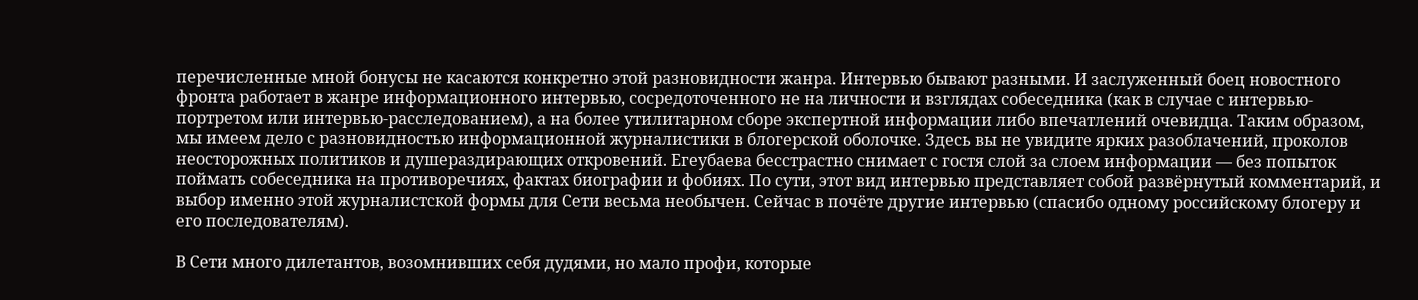перечисленные мной бонусы не касаются конкретно этой разновидности жанра. Интервью бывают разными. И заслуженный боец новостного фронта работает в жанре информационного интервью, сосредоточенного не на личности и взглядах собеседника (как в случае с интервью-портретом или интервью-расследованием), а на более утилитарном сборе экспертной информации либо впечатлений очевидца. Таким образом, мы имеем дело с разновидностью информационной журналистики в блогерской оболочке. Здесь вы не увидите ярких разоблачений, проколов неосторожных политиков и душераздирающих откровений. Егеубаева бесстрастно снимает с гостя слой за слоем информации — без попыток поймать собеседника на противоречиях, фактах биографии и фобиях. По сути, этот вид интервью представляет собой развёрнутый комментарий, и выбор именно этой журналистской формы для Сети весьма необычен. Сейчас в почёте другие интервью (спасибо одному российскому блогеру и его последователям).

В Сети много дилетантов, возомнивших себя дудями, но мало профи, которые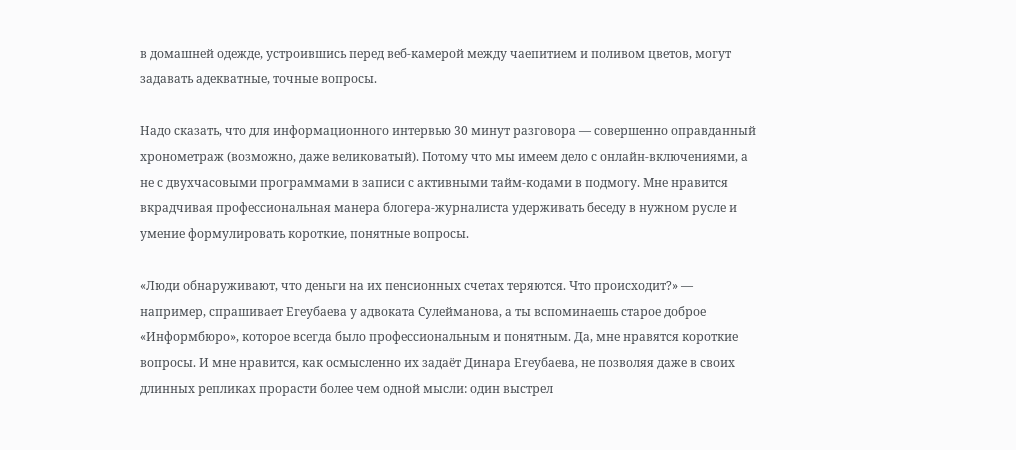в домашней одежде, устроившись перед веб-камерой между чаепитием и поливом цветов, могут задавать адекватные, точные вопросы.

Надо сказать, что для информационного интервью 30 минут разговора — совершенно оправданный хронометраж (возможно, даже великоватый). Потому что мы имеем дело с онлайн-включениями, а не с двухчасовыми программами в записи с активными тайм-кодами в подмогу. Мне нравится вкрадчивая профессиональная манера блогера-журналиста удерживать беседу в нужном русле и умение формулировать короткие, понятные вопросы.

«Люди обнаруживают, что деньги на их пенсионных счетах теряются. Что происходит?» — например, спрашивает Егеубаева у адвоката Сулейманова, а ты вспоминаешь старое доброе «Информбюро», которое всегда было профессиональным и понятным. Да, мне нравятся короткие вопросы. И мне нравится, как осмысленно их задаёт Динара Егеубаева, не позволяя даже в своих длинных репликах прорасти более чем одной мысли: один выстрел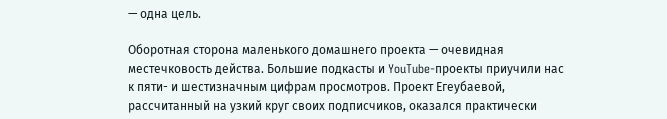— одна цель.

Оборотная сторона маленького домашнего проекта — очевидная местечковость действа. Большие подкасты и YouTube-проекты приучили нас к пяти- и шестизначным цифрам просмотров. Проект Егеубаевой, рассчитанный на узкий круг своих подписчиков, оказался практически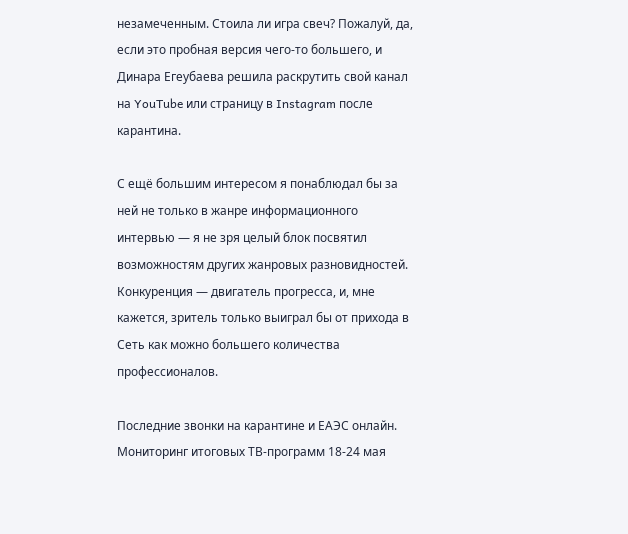незамеченным. Стоила ли игра свеч? Пожалуй, да, если это пробная версия чего-то большего, и Динара Егеубаева решила раскрутить свой канал на YouTube или страницу в Instagram после карантина.

С ещё большим интересом я понаблюдал бы за ней не только в жанре информационного интервью — я не зря целый блок посвятил возможностям других жанровых разновидностей. Конкуренция — двигатель прогресса, и, мне кажется, зритель только выиграл бы от прихода в Сеть как можно большего количества профессионалов.

Последние звонки на карантине и ЕАЭС онлайн. Мониторинг итоговых ТВ-программ 18-24 мая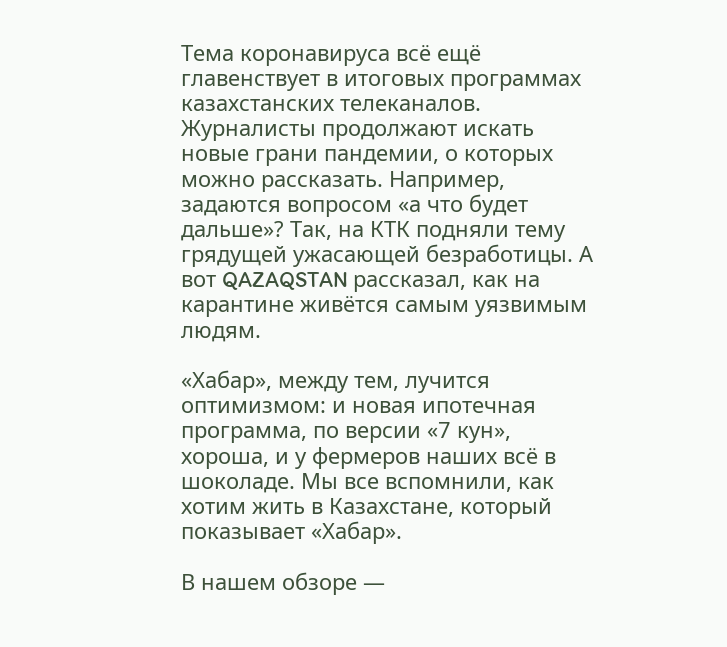Тема коронавируса всё ещё главенствует в итоговых программах казахстанских телеканалов. Журналисты продолжают искать новые грани пандемии, о которых можно рассказать. Например, задаются вопросом «а что будет дальше»? Так, на КТК подняли тему грядущей ужасающей безработицы. А вот QAZAQSTAN рассказал, как на карантине живётся самым уязвимым людям.

«Хабар», между тем, лучится оптимизмом: и новая ипотечная программа, по версии «7 кун», хороша, и у фермеров наших всё в шоколаде. Мы все вспомнили, как хотим жить в Казахстане, который показывает «Хабар».

В нашем обзоре —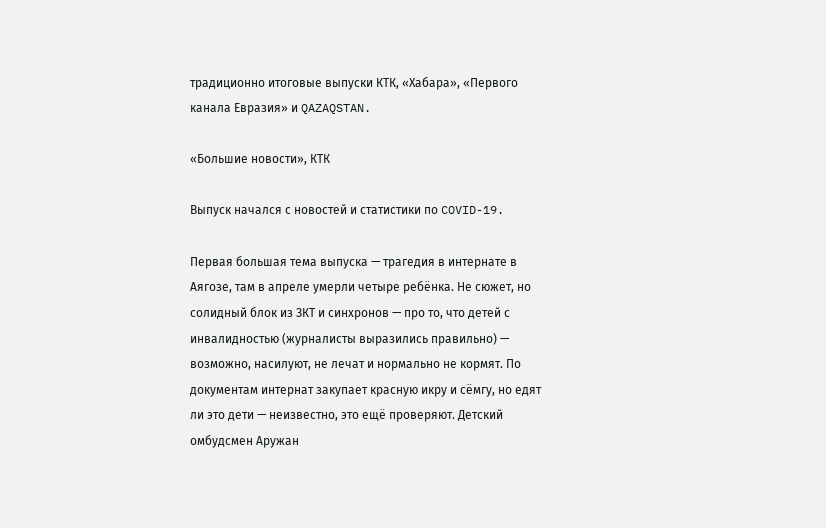традиционно итоговые выпуски КТК, «Хабара», «Первого канала Евразия» и QAZAQSTAN.

«Большие новости», КТК

Выпуск начался с новостей и статистики по COVID-19.

Первая большая тема выпуска — трагедия в интернате в Аягозе, там в апреле умерли четыре ребёнка. Не сюжет, но солидный блок из ЗКТ и синхронов — про то, что детей с инвалидностью (журналисты выразились правильно) — возможно, насилуют, не лечат и нормально не кормят. По документам интернат закупает красную икру и сёмгу, но едят ли это дети — неизвестно, это ещё проверяют. Детский омбудсмен Аружан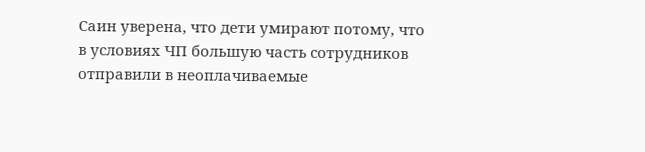Саин уверена, что дети умирают потому, что в условиях ЧП большую часть сотрудников отправили в неоплачиваемые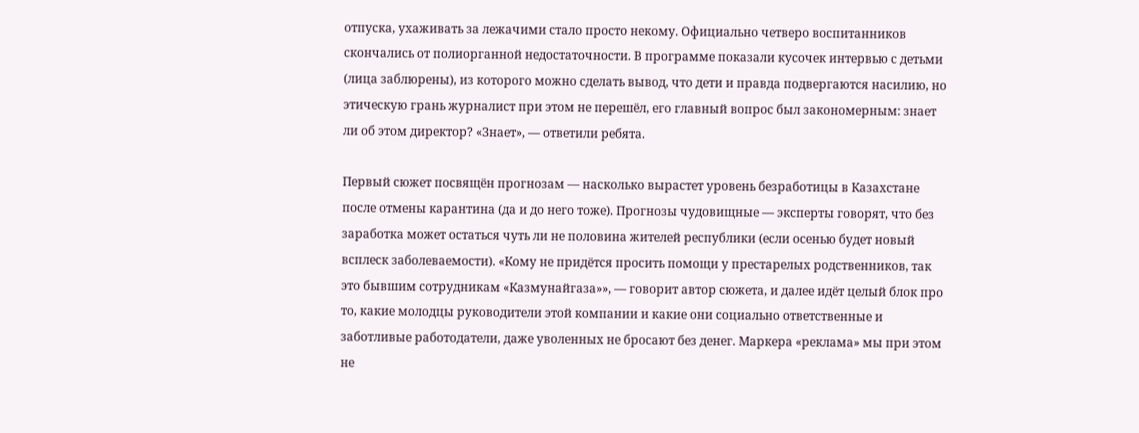отпуска, ухаживать за лежачими стало просто некому. Официально четверо воспитанников скончались от полиорганной недостаточности. В программе показали кусочек интервью с детьми (лица заблюрены), из которого можно сделать вывод, что дети и правда подвергаются насилию, но этическую грань журналист при этом не перешёл, его главный вопрос был закономерным: знает ли об этом директор? «Знает», — ответили ребята.

Первый сюжет посвящён прогнозам — насколько вырастет уровень безработицы в Казахстане после отмены карантина (да и до него тоже). Прогнозы чудовищные — эксперты говорят, что без заработка может остаться чуть ли не половина жителей республики (если осенью будет новый всплеск заболеваемости). «Кому не придётся просить помощи у престарелых родственников, так это бывшим сотрудникам «Казмунайгаза»», — говорит автор сюжета, и далее идёт целый блок про то, какие молодцы руководители этой компании и какие они социально ответственные и заботливые работодатели, даже уволенных не бросают без денег. Маркера «реклама» мы при этом не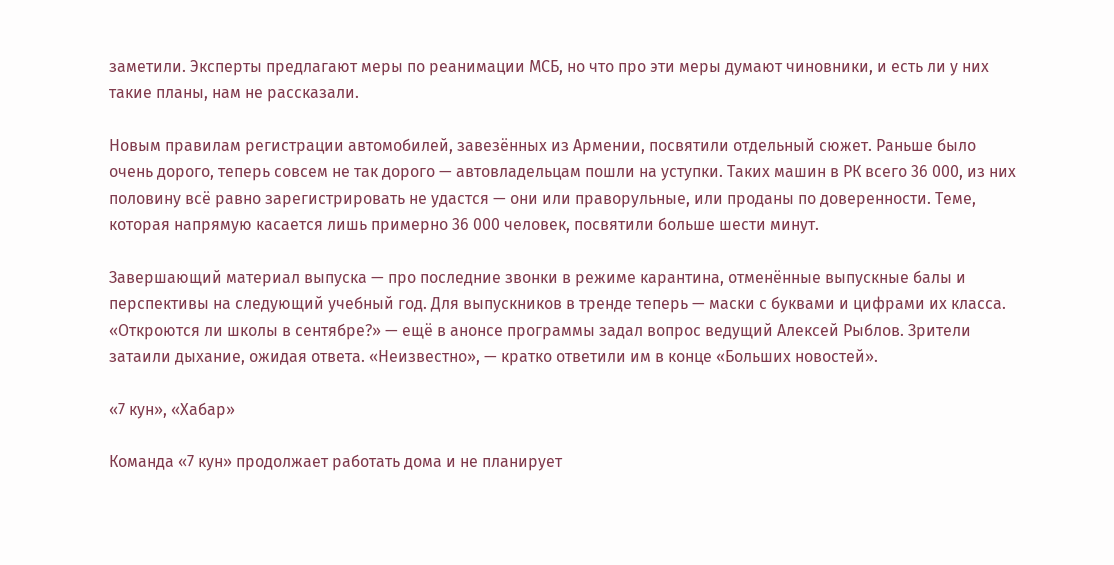заметили. Эксперты предлагают меры по реанимации МСБ, но что про эти меры думают чиновники, и есть ли у них такие планы, нам не рассказали.

Новым правилам регистрации автомобилей, завезённых из Армении, посвятили отдельный сюжет. Раньше было очень дорого, теперь совсем не так дорого — автовладельцам пошли на уступки. Таких машин в РК всего 36 000, из них половину всё равно зарегистрировать не удастся — они или праворульные, или проданы по доверенности. Теме, которая напрямую касается лишь примерно 36 000 человек, посвятили больше шести минут.

Завершающий материал выпуска — про последние звонки в режиме карантина, отменённые выпускные балы и перспективы на следующий учебный год. Для выпускников в тренде теперь — маски с буквами и цифрами их класса. «Откроются ли школы в сентябре?» — ещё в анонсе программы задал вопрос ведущий Алексей Рыблов. Зрители затаили дыхание, ожидая ответа. «Неизвестно», — кратко ответили им в конце «Больших новостей».

«7 кун», «Хабар»

Команда «7 кун» продолжает работать дома и не планирует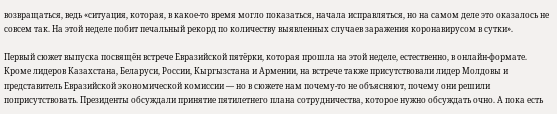возвращаться, ведь «ситуация, которая, в какое-то время могло показаться, начала исправляться, но на самом деле это оказалось не совсем так. На этой неделе побит печальный рекорд по количеству выявленных случаев заражения коронавирусом в сутки».

Первый сюжет выпуска посвящён встрече Евразийской пятёрки, которая прошла на этой неделе, естественно, в онлайн-формате. Кроме лидеров Казахстана, Беларуси, России, Кыргызстана и Армении, на встрече также присутствовали лидер Молдовы и представитель Евразийской экономической комиссии — но в сюжете нам почему-то не объясняют, почему они решили поприсутствовать. Президенты обсуждали принятие пятилетнего плана сотрудничества, которое нужно обсуждать очно. А пока есть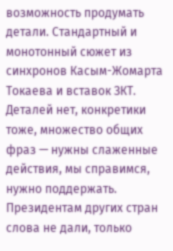возможность продумать детали. Стандартный и монотонный сюжет из синхронов Касым-Жомарта Токаева и вставок ЗКТ. Деталей нет, конкретики тоже, множество общих фраз — нужны слаженные действия, мы справимся, нужно поддержать. Президентам других стран слова не дали, только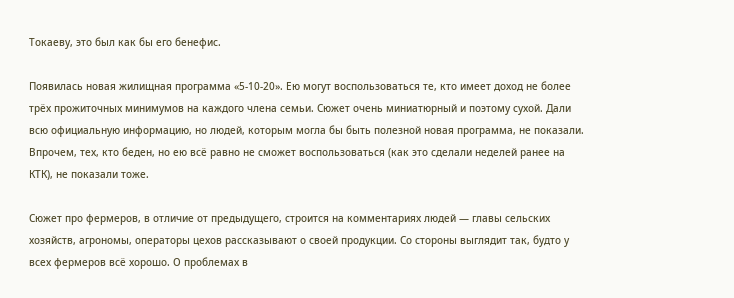Токаеву, это был как бы его бенефис.

Появилась новая жилищная программа «5-10-20». Ею могут воспользоваться те, кто имеет доход не более трёх прожиточных минимумов на каждого члена семьи. Сюжет очень миниатюрный и поэтому сухой. Дали всю официальную информацию, но людей, которым могла бы быть полезной новая программа, не показали. Впрочем, тех, кто беден, но ею всё равно не сможет воспользоваться (как это сделали неделей ранее на КТК), не показали тоже.

Сюжет про фермеров, в отличие от предыдущего, строится на комментариях людей — главы сельских хозяйств, агрономы, операторы цехов рассказывают о своей продукции. Со стороны выглядит так, будто у всех фермеров всё хорошо. О проблемах в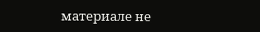материале не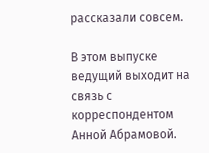рассказали совсем.

В этом выпуске ведущий выходит на связь с корреспондентом Анной Абрамовой.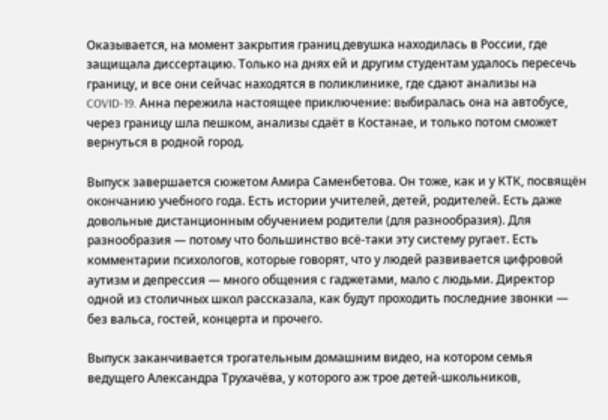Оказывается, на момент закрытия границ девушка находилась в России, где защищала диссертацию. Только на днях ей и другим студентам удалось пересечь границу, и все они сейчас находятся в поликлинике, где сдают анализы на COVID-19. Анна пережила настоящее приключение: выбиралась она на автобусе, через границу шла пешком, анализы сдаёт в Костанае, и только потом сможет вернуться в родной город.

Выпуск завершается сюжетом Амира Саменбетова. Он тоже, как и у КТК, посвящён окончанию учебного года. Есть истории учителей, детей, родителей. Есть даже довольные дистанционным обучением родители (для разнообразия). Для разнообразия — потому что большинство всё-таки эту систему ругает. Есть комментарии психологов, которые говорят, что у людей развивается цифровой аутизм и депрессия — много общения с гаджетами, мало с людьми. Директор одной из столичных школ рассказала, как будут проходить последние звонки — без вальса, гостей, концерта и прочего.

Выпуск заканчивается трогательным домашним видео, на котором семья ведущего Александра Трухачёва, у которого аж трое детей-школьников,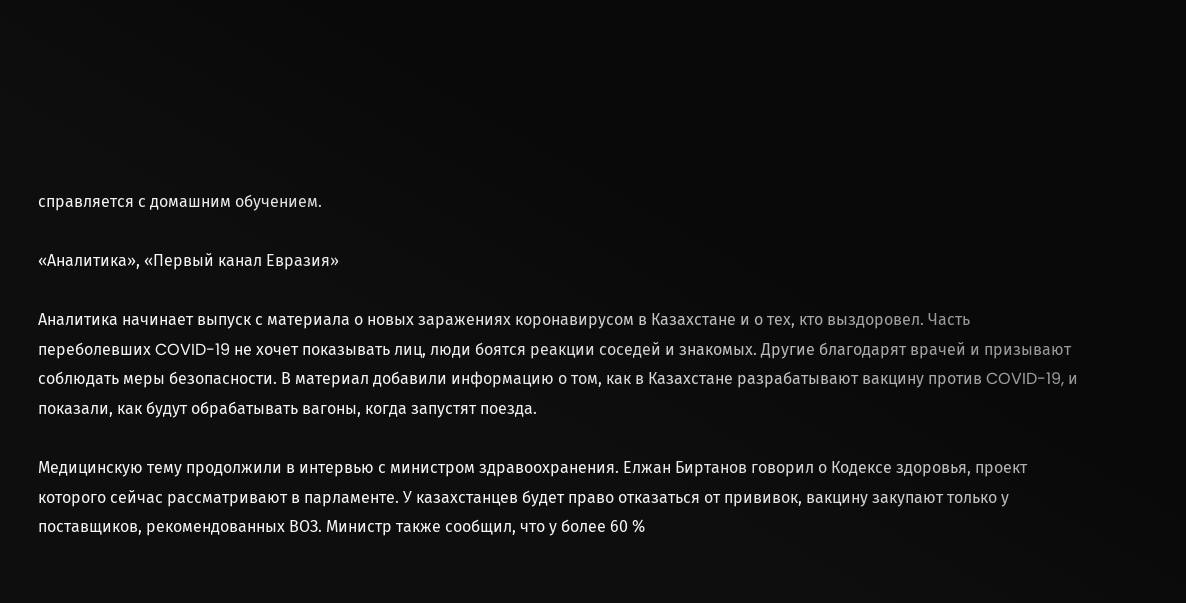справляется с домашним обучением.

«Аналитика», «Первый канал Евразия»

Аналитика начинает выпуск с материала о новых заражениях коронавирусом в Казахстане и о тех, кто выздоровел. Часть переболевших COVID-19 не хочет показывать лиц, люди боятся реакции соседей и знакомых. Другие благодарят врачей и призывают соблюдать меры безопасности. В материал добавили информацию о том, как в Казахстане разрабатывают вакцину против COVID-19, и показали, как будут обрабатывать вагоны, когда запустят поезда.

Медицинскую тему продолжили в интервью с министром здравоохранения. Елжан Биртанов говорил о Кодексе здоровья, проект которого сейчас рассматривают в парламенте. У казахстанцев будет право отказаться от прививок, вакцину закупают только у поставщиков, рекомендованных ВОЗ. Министр также сообщил, что у более 60 %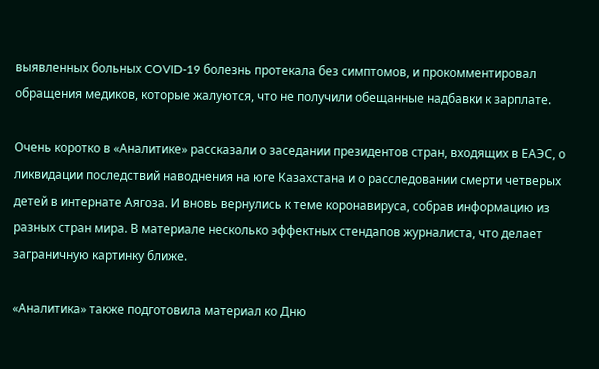выявленных больных COVID-19 болезнь протекала без симптомов, и прокомментировал обращения медиков, которые жалуются, что не получили обещанные надбавки к зарплате.

Очень коротко в «Аналитике» рассказали о заседании президентов стран, входящих в ЕАЭС, о ликвидации последствий наводнения на юге Казахстана и о расследовании смерти четверых детей в интернате Аягоза. И вновь вернулись к теме коронавируса, собрав информацию из разных стран мира. В материале несколько эффектных стендапов журналиста, что делает заграничную картинку ближе.

«Аналитика» также подготовила материал ко Дню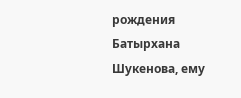рождения Батырхана Шукенова, ему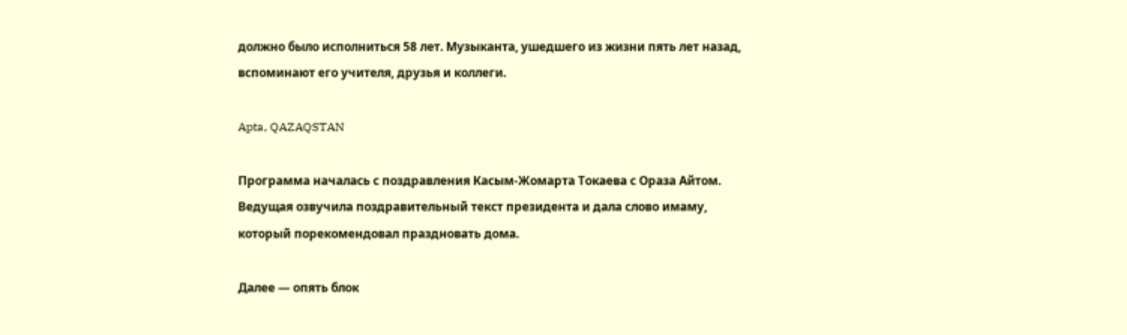должно было исполниться 58 лет. Музыканта, ушедшего из жизни пять лет назад, вспоминают его учителя, друзья и коллеги.

Apta, QAZAQSTAN

Программа началась с поздравления Касым-Жомарта Токаева с Ораза Айтом. Ведущая озвучила поздравительный текст президента и дала слово имаму, который порекомендовал праздновать дома.

Далее — опять блок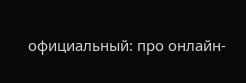официальный: про онлайн-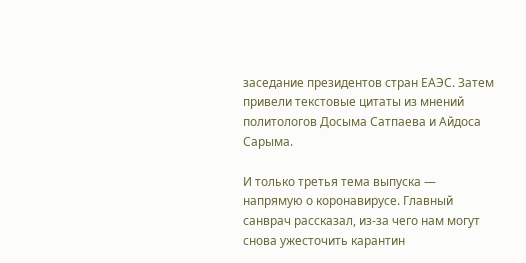заседание президентов стран ЕАЭС. Затем привели текстовые цитаты из мнений политологов Досыма Сатпаева и Айдоса Сарыма.

И только третья тема выпуска — напрямую о коронавирусе. Главный санврач рассказал, из-за чего нам могут снова ужесточить карантин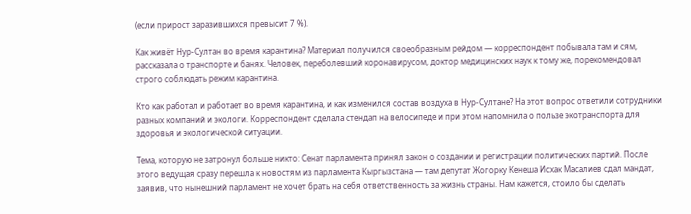(если прирост заразившихся превысит 7 %).

Как живёт Нур-Султан во время карантина? Материал получился своеобразным рейдом — корреспондент побывала там и сям, рассказала о транспорте и банях. Человек, переболевший коронавирусом, доктор медицинских наук к тому же, порекомендовал строго соблюдать режим карантина.

Кто как работал и работает во время карантина, и как изменился состав воздуха в Нур-Султане? На этот вопрос ответили сотрудники разных компаний и экологи. Корреспондент сделала стендап на велосипеде и при этом напомнила о пользе экотранспорта для здоровья и экологической ситуации.

Тема, которую не затронул больше никто: Сенат парламента принял закон о создании и регистрации политических партий. После этого ведущая сразу перешла к новостям из парламента Кыргызстана — там депутат Жогорку Кенеша Исхак Масалиев сдал мандат, заявив, что нынешний парламент не хочет брать на себя ответственность за жизнь страны. Нам кажется, стоило бы сделать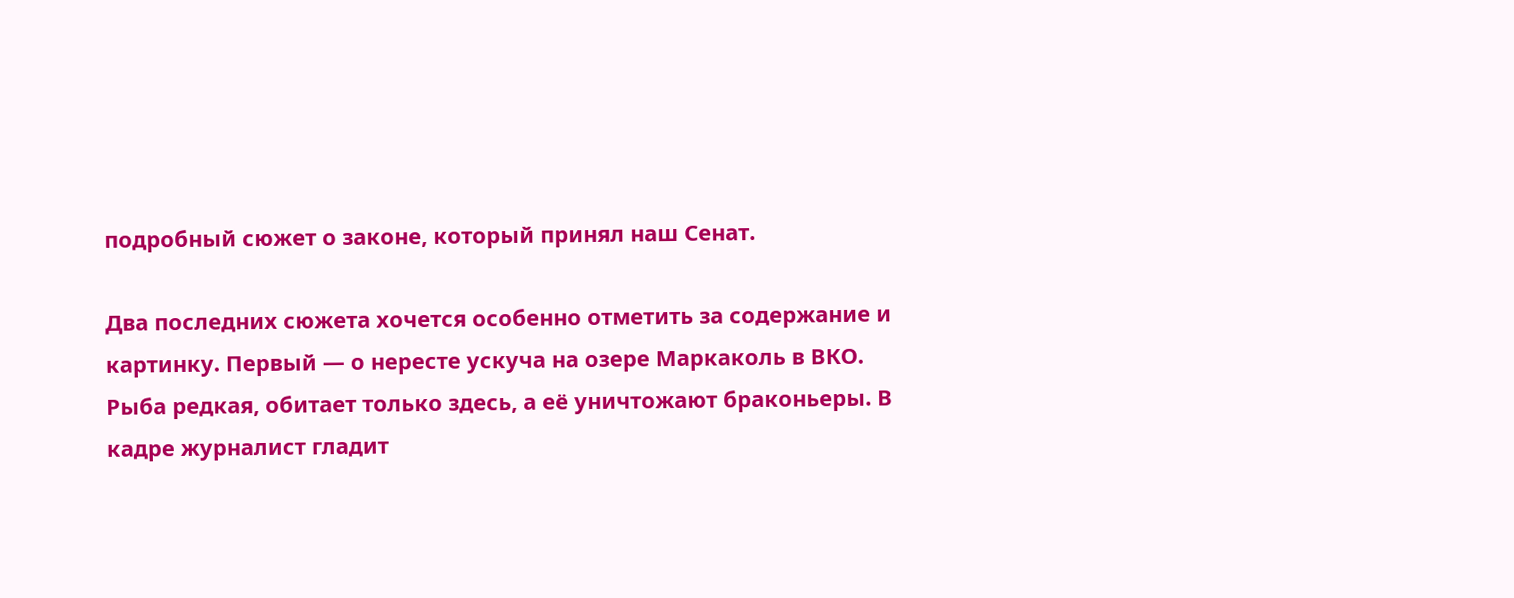подробный сюжет о законе, который принял наш Сенат.

Два последних сюжета хочется особенно отметить за содержание и картинку. Первый — о нересте ускуча на озере Маркаколь в ВКО. Рыба редкая, обитает только здесь, а её уничтожают браконьеры. В кадре журналист гладит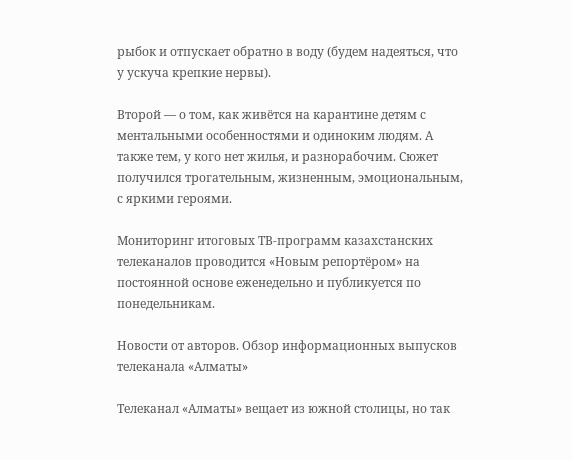рыбок и отпускает обратно в воду (будем надеяться, что у ускуча крепкие нервы).

Второй — о том, как живётся на карантине детям с ментальными особенностями и одиноким людям. А также тем, у кого нет жилья, и разнорабочим. Сюжет получился трогательным, жизненным, эмоциональным, с яркими героями.

Мониторинг итоговых ТВ-программ казахстанских телеканалов проводится «Новым репортёром» на постоянной основе еженедельно и публикуется по понедельникам.

Новости от авторов. Обзор информационных выпусков телеканала «Алматы»

Телеканал «Алматы» вещает из южной столицы, но так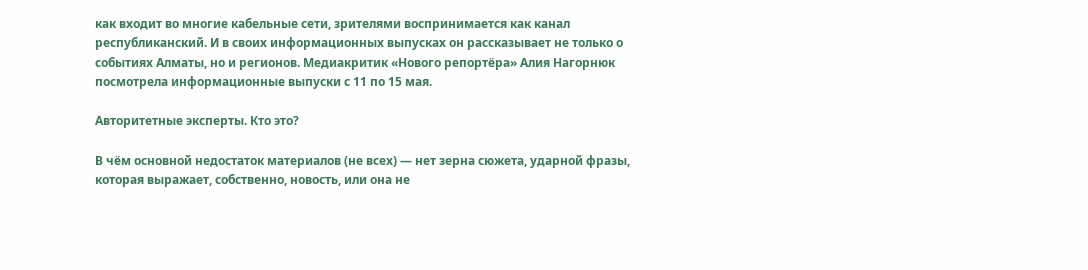как входит во многие кабельные сети, зрителями воспринимается как канал республиканский. И в своих информационных выпусках он рассказывает не только о событиях Алматы, но и регионов. Медиакритик «Нового репортёра» Алия Нагорнюк посмотрела информационные выпуски с 11 по 15 мая.

Авторитетные эксперты. Кто это?

В чём основной недостаток материалов (не всех) — нет зерна сюжета, ударной фразы, которая выражает, собственно, новость, или она не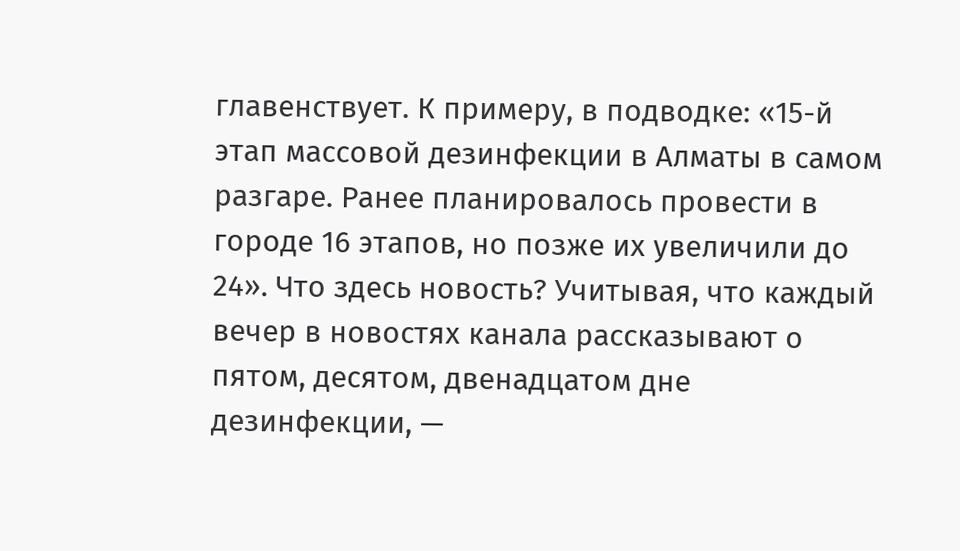главенствует. К примеру, в подводке: «15-й этап массовой дезинфекции в Алматы в самом разгаре. Ранее планировалось провести в городе 16 этапов, но позже их увеличили до 24». Что здесь новость? Учитывая, что каждый вечер в новостях канала рассказывают о пятом, десятом, двенадцатом дне дезинфекции, —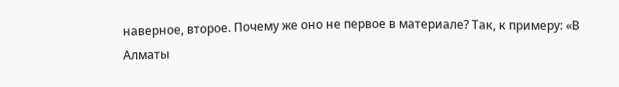наверное, второе. Почему же оно не первое в материале? Так, к примеру: «В Алматы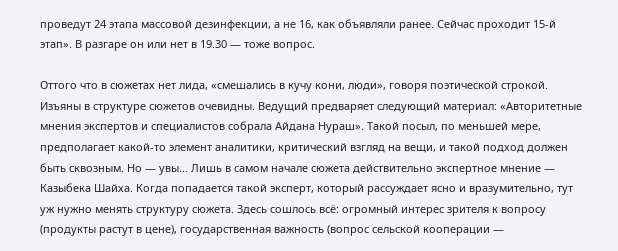проведут 24 этапа массовой дезинфекции, а не 16, как объявляли ранее. Сейчас проходит 15-й этап». В разгаре он или нет в 19.30 — тоже вопрос.

Оттого что в сюжетах нет лида, «смешались в кучу кони, люди», говоря поэтической строкой. Изъяны в структуре сюжетов очевидны. Ведущий предваряет следующий материал: «Авторитетные мнения экспертов и специалистов собрала Айдана Нураш». Такой посыл, по меньшей мере, предполагает какой-то элемент аналитики, критический взгляд на вещи, и такой подход должен быть сквозным. Но — увы… Лишь в самом начале сюжета действительно экспертное мнение — Казыбека Шайха. Когда попадается такой эксперт, который рассуждает ясно и вразумительно, тут уж нужно менять структуру сюжета. Здесь сошлось всё: огромный интерес зрителя к вопросу (продукты растут в цене), государственная важность (вопрос сельской кооперации —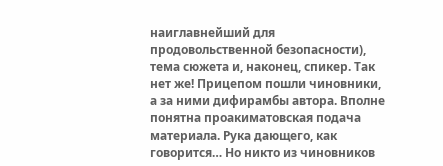наиглавнейший для продовольственной безопасности), тема сюжета и, наконец, спикер. Так нет же! Прицепом пошли чиновники, а за ними дифирамбы автора. Вполне понятна проакиматовская подача материала. Рука дающего, как говорится… Но никто из чиновников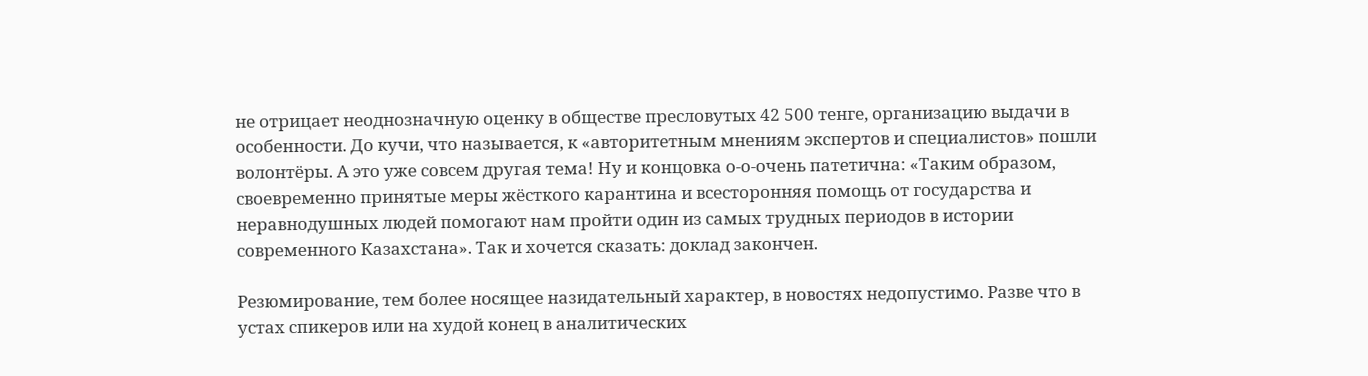не отрицает неоднозначную оценку в обществе пресловутых 42 500 тенге, организацию выдачи в особенности. До кучи, что называется, к «авторитетным мнениям экспертов и специалистов» пошли волонтёры. А это уже совсем другая тема! Ну и концовка о-о-очень патетична: «Таким образом, своевременно принятые меры жёсткого карантина и всесторонняя помощь от государства и неравнодушных людей помогают нам пройти один из самых трудных периодов в истории современного Казахстана». Так и хочется сказать: доклад закончен.

Резюмирование, тем более носящее назидательный характер, в новостях недопустимо. Разве что в устах спикеров или на худой конец в аналитических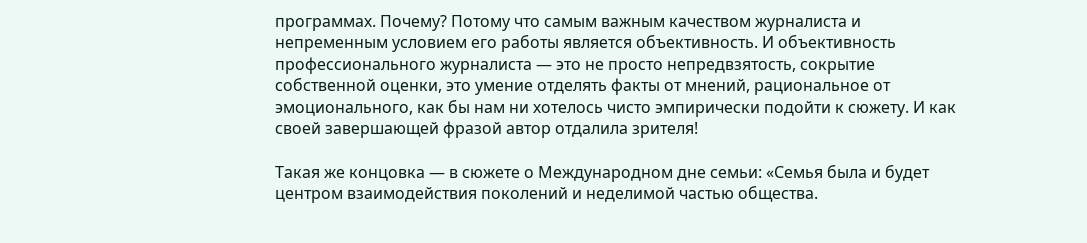программах. Почему? Потому что самым важным качеством журналиста и непременным условием его работы является объективность. И объективность профессионального журналиста — это не просто непредвзятость, сокрытие собственной оценки, это умение отделять факты от мнений, рациональное от эмоционального, как бы нам ни хотелось чисто эмпирически подойти к сюжету. И как своей завершающей фразой автор отдалила зрителя!

Такая же концовка — в сюжете о Международном дне семьи: «Семья была и будет центром взаимодействия поколений и неделимой частью общества.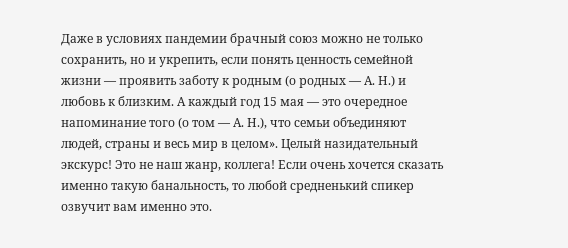Даже в условиях пандемии брачный союз можно не только сохранить, но и укрепить, если понять ценность семейной жизни — проявить заботу к родным (о родных — А. Н.) и любовь к близким. А каждый год 15 мая — это очередное напоминание того (о том — А. Н.), что семьи объединяют людей, страны и весь мир в целом». Целый назидательный экскурс! Это не наш жанр, коллега! Если очень хочется сказать именно такую банальность, то любой средненький спикер озвучит вам именно это.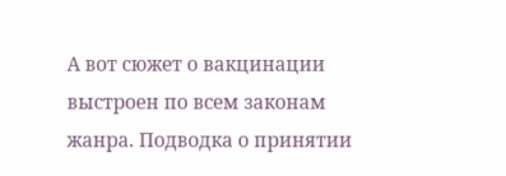А вот сюжет о вакцинации выстроен по всем законам жанра. Подводка о принятии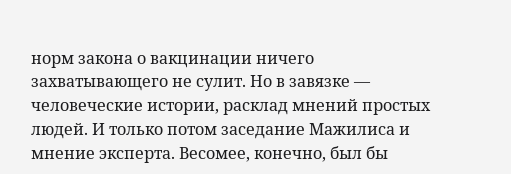норм закона о вакцинации ничего захватывающего не сулит. Но в завязке — человеческие истории, расклад мнений простых людей. И только потом заседание Мажилиса и мнение эксперта. Весомее, конечно, был бы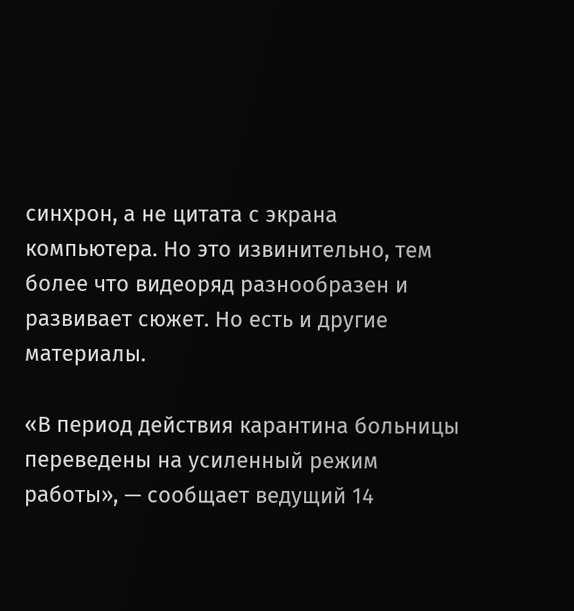синхрон, а не цитата с экрана компьютера. Но это извинительно, тем более что видеоряд разнообразен и развивает сюжет. Но есть и другие материалы.

«В период действия карантина больницы переведены на усиленный режим работы», — сообщает ведущий 14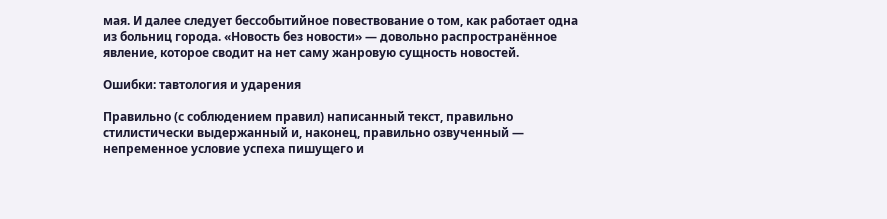мая. И далее следует бессобытийное повествование о том, как работает одна из больниц города. «Новость без новости» — довольно распространённое явление, которое сводит на нет саму жанровую сущность новостей.

Ошибки: тавтология и ударения

Правильно (с соблюдением правил) написанный текст, правильно стилистически выдержанный и, наконец, правильно озвученный — непременное условие успеха пишущего и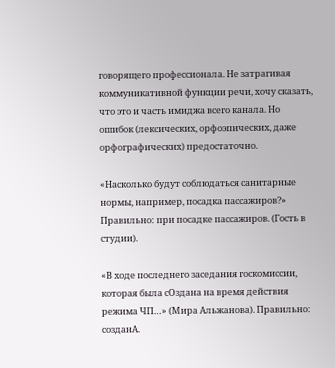говорящего профессионала. Не затрагивая коммуникативной функции речи, хочу сказать, что это и часть имиджа всего канала. Но ошибок (лексических, орфоэпических, даже орфографических) предостаточно.

«Насколько будут соблюдаться санитарные нормы, например, посадка пассажиров?» Правильно: при посадке пассажиров. (Гость в студии).

«В ходе последнего заседания госкомиссии, которая была сОздана на время действия режима ЧП…» (Мира Альжанова). Правильно: созданА.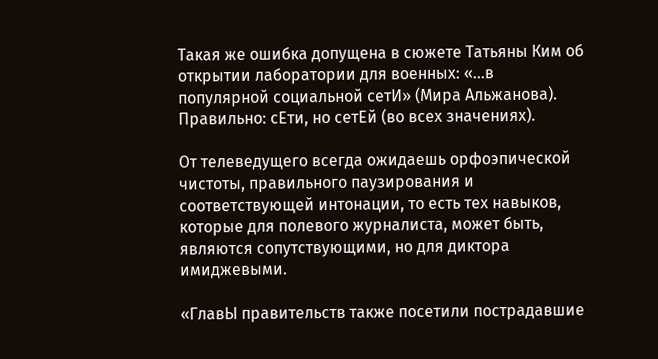Такая же ошибка допущена в сюжете Татьяны Ким об открытии лаборатории для военных: «…в популярной социальной сетИ» (Мира Альжанова). Правильно: сЕти, но сетЕй (во всех значениях).

От телеведущего всегда ожидаешь орфоэпической чистоты, правильного паузирования и соответствующей интонации, то есть тех навыков, которые для полевого журналиста, может быть, являются сопутствующими, но для диктора имиджевыми.

«ГлавЫ правительств также посетили пострадавшие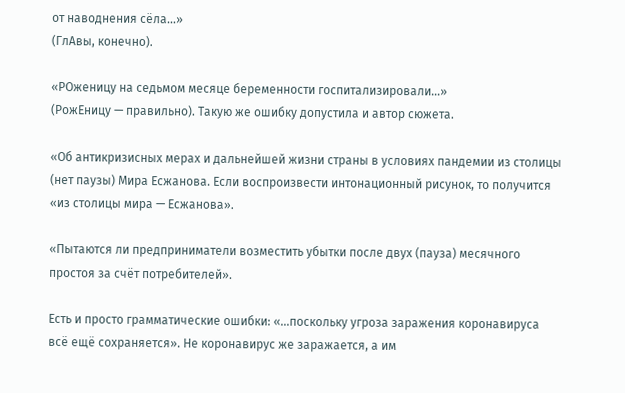от наводнения сёла…»
(ГлАвы, конечно).

«РОженицу на седьмом месяце беременности госпитализировали…»
(РожЕницу — правильно). Такую же ошибку допустила и автор сюжета.

«Об антикризисных мерах и дальнейшей жизни страны в условиях пандемии из столицы (нет паузы) Мира Есжанова. Если воспроизвести интонационный рисунок, то получится «из столицы мира — Есжанова».

«Пытаются ли предприниматели возместить убытки после двух (пауза) месячного простоя за счёт потребителей».

Есть и просто грамматические ошибки: «…поскольку угроза заражения коронавируса всё ещё сохраняется». Не коронавирус же заражается, а им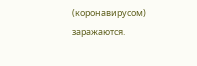(коронавирусом) заражаются.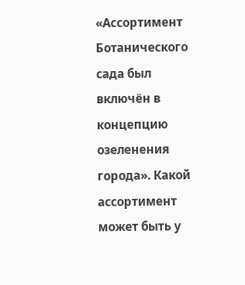«Ассортимент Ботанического сада был включён в концепцию озеленения города». Какой ассортимент может быть у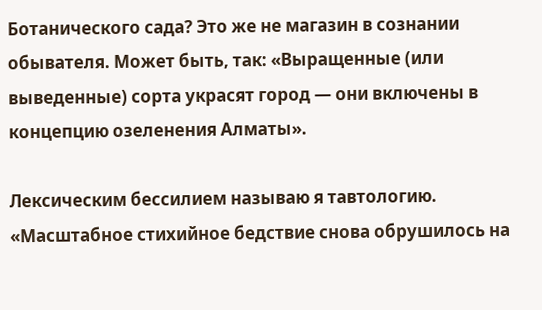Ботанического сада? Это же не магазин в сознании обывателя. Может быть, так: «Выращенные (или выведенные) сорта украсят город — они включены в концепцию озеленения Алматы».

Лексическим бессилием называю я тавтологию. «Масштабное стихийное бедствие снова обрушилось на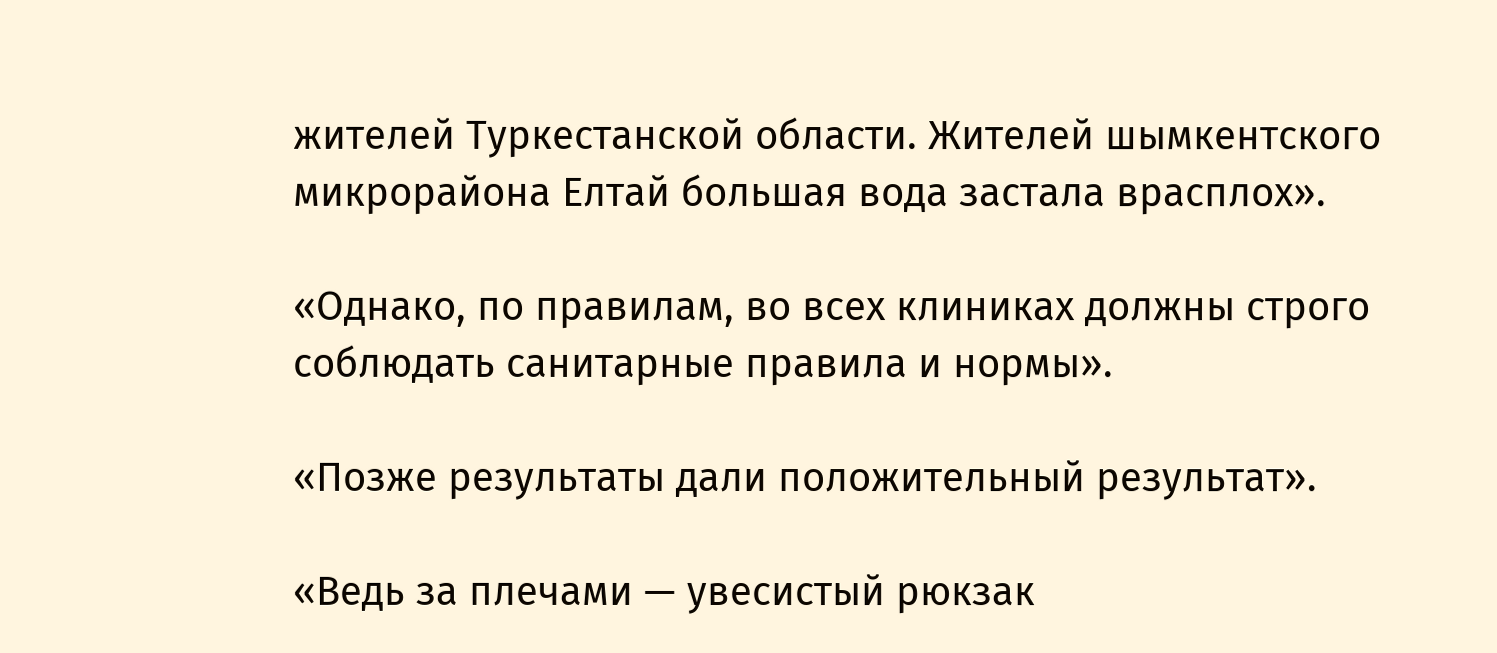жителей Туркестанской области. Жителей шымкентского микрорайона Елтай большая вода застала врасплох».

«Однако, по правилам, во всех клиниках должны строго соблюдать санитарные правила и нормы».

«Позже результаты дали положительный результат».

«Ведь за плечами — увесистый рюкзак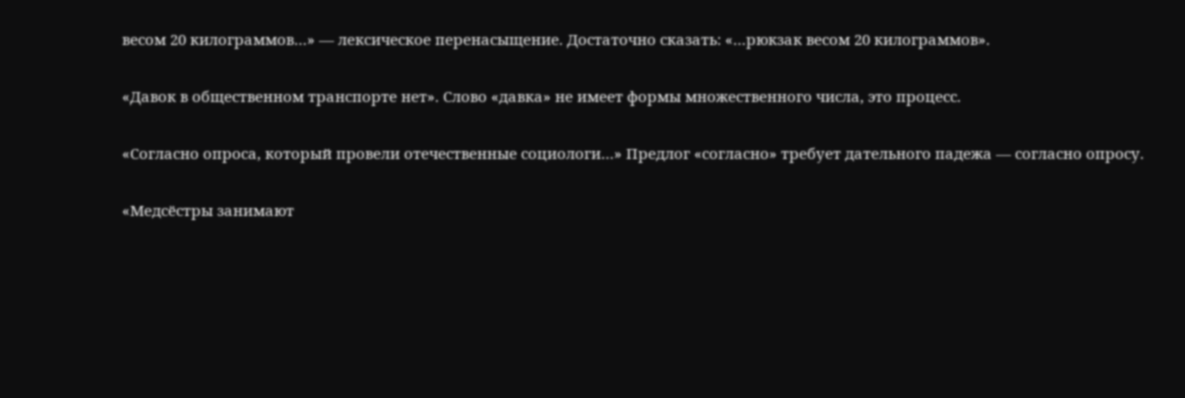весом 20 килограммов…» — лексическое перенасыщение. Достаточно сказать: «…рюкзак весом 20 килограммов».

«Давок в общественном транспорте нет». Слово «давка» не имеет формы множественного числа, это процесс.

«Согласно опроса, который провели отечественные социологи…» Предлог «согласно» требует дательного падежа — согласно опросу.

«Медсёстры занимают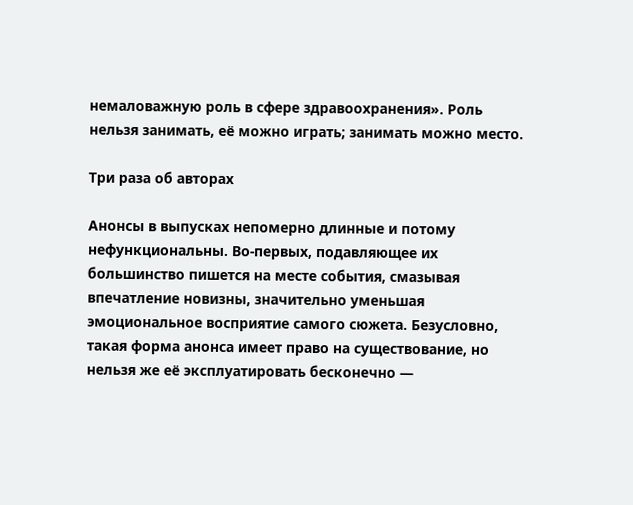немаловажную роль в сфере здравоохранения». Роль нельзя занимать, её можно играть; занимать можно место.

Три раза об авторах

Анонсы в выпусках непомерно длинные и потому нефункциональны. Во-первых, подавляющее их большинство пишется на месте события, смазывая впечатление новизны, значительно уменьшая эмоциональное восприятие самого сюжета. Безусловно, такая форма анонса имеет право на существование, но нельзя же её эксплуатировать бесконечно —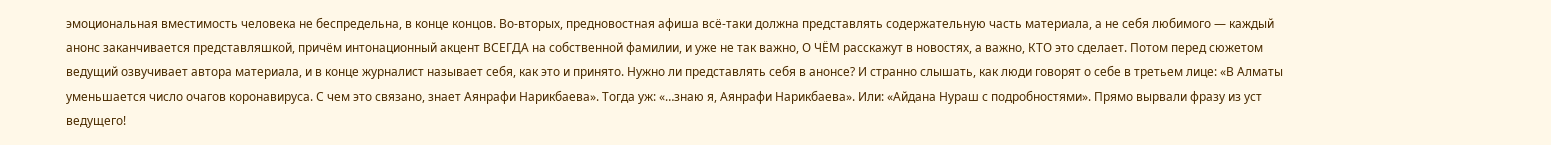эмоциональная вместимость человека не беспредельна, в конце концов. Во-вторых, предновостная афиша всё-таки должна представлять содержательную часть материала, а не себя любимого — каждый анонс заканчивается представляшкой, причём интонационный акцент ВСЕГДА на собственной фамилии, и уже не так важно, О ЧЁМ расскажут в новостях, а важно, КТО это сделает. Потом перед сюжетом ведущий озвучивает автора материала, и в конце журналист называет себя, как это и принято. Нужно ли представлять себя в анонсе? И странно слышать, как люди говорят о себе в третьем лице: «В Алматы уменьшается число очагов коронавируса. С чем это связано, знает Аянрафи Нарикбаева». Тогда уж: «…знаю я, Аянрафи Нарикбаева». Или: «Айдана Нураш с подробностями». Прямо вырвали фразу из уст ведущего!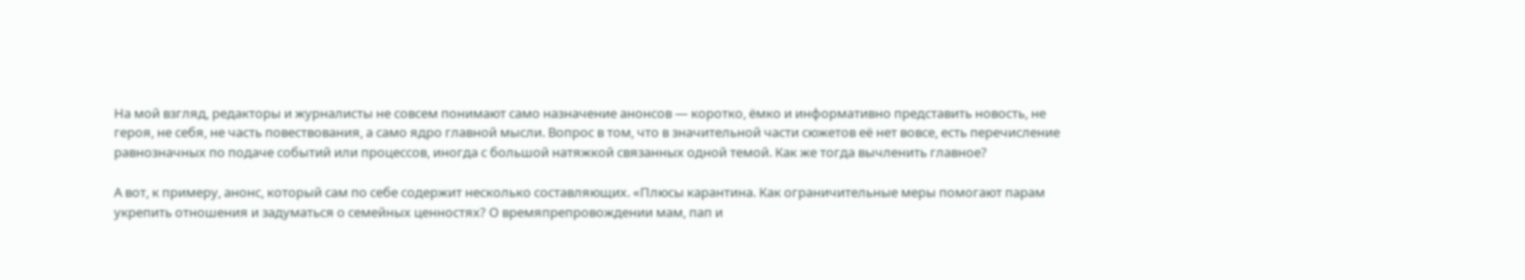На мой взгляд, редакторы и журналисты не совсем понимают само назначение анонсов — коротко, ёмко и информативно представить новость, не героя, не себя, не часть повествования, а само ядро главной мысли. Вопрос в том, что в значительной части сюжетов её нет вовсе, есть перечисление равнозначных по подаче событий или процессов, иногда с большой натяжкой связанных одной темой. Как же тогда вычленить главное?

А вот, к примеру, анонс, который сам по себе содержит несколько составляющих. «Плюсы карантина. Как ограничительные меры помогают парам укрепить отношения и задуматься о семейных ценностях? О времяпрепровождении мам, пап и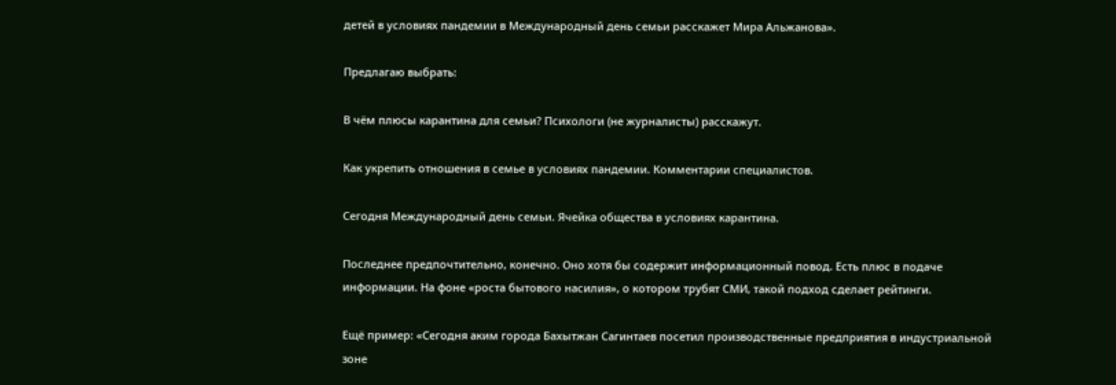детей в условиях пандемии в Международный день семьи расскажет Мира Альжанова».

Предлагаю выбрать:

В чём плюсы карантина для семьи? Психологи (не журналисты) расскажут.

Как укрепить отношения в семье в условиях пандемии. Комментарии специалистов.

Сегодня Международный день семьи. Ячейка общества в условиях карантина.

Последнее предпочтительно, конечно. Оно хотя бы содержит информационный повод. Есть плюс в подаче информации. На фоне «роста бытового насилия», о котором трубят СМИ, такой подход сделает рейтинги.

Ещё пример: «Сегодня аким города Бахытжан Сагинтаев посетил производственные предприятия в индустриальной зоне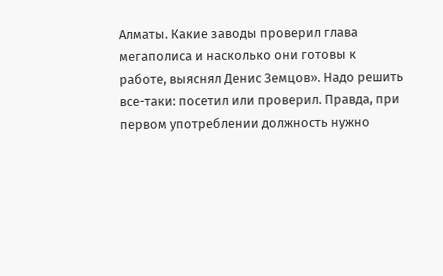Алматы. Какие заводы проверил глава мегаполиса и насколько они готовы к работе, выяснял Денис Земцов». Надо решить все-таки: посетил или проверил. Правда, при первом употреблении должность нужно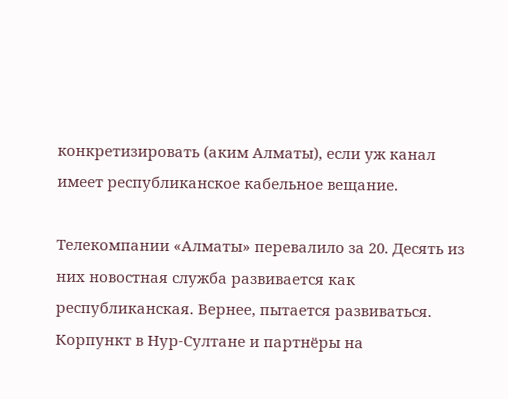конкретизировать (аким Алматы), если уж канал имеет республиканское кабельное вещание.

Телекомпании «Алматы» перевалило за 20. Десять из них новостная служба развивается как республиканская. Вернее, пытается развиваться. Корпункт в Нур-Султане и партнёры на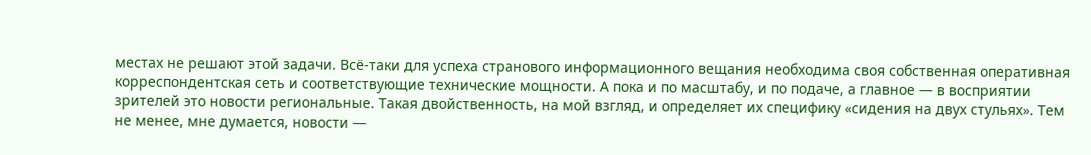местах не решают этой задачи. Всё-таки для успеха странового информационного вещания необходима своя собственная оперативная корреспондентская сеть и соответствующие технические мощности. А пока и по масштабу, и по подаче, а главное — в восприятии зрителей это новости региональные. Такая двойственность, на мой взгляд, и определяет их специфику «сидения на двух стульях». Тем не менее, мне думается, новости —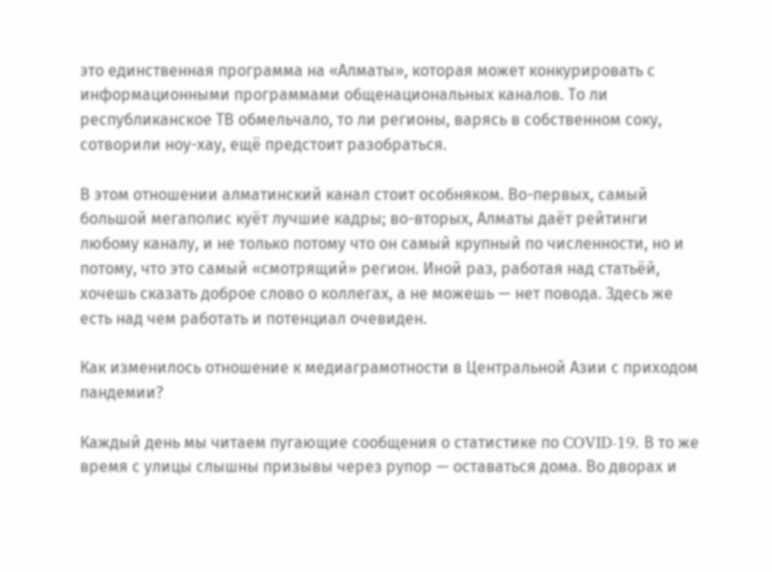это единственная программа на «Алматы», которая может конкурировать с информационными программами общенациональных каналов. То ли республиканское ТВ обмельчало, то ли регионы, варясь в собственном соку, сотворили ноу-хау, ещё предстоит разобраться.

В этом отношении алматинский канал стоит особняком. Во-первых, самый большой мегаполис куёт лучшие кадры; во-вторых, Алматы даёт рейтинги любому каналу, и не только потому что он самый крупный по численности, но и потому, что это самый «смотрящий» регион. Иной раз, работая над статьёй, хочешь сказать доброе слово о коллегах, а не можешь — нет повода. Здесь же есть над чем работать и потенциал очевиден.

Как изменилось отношение к медиаграмотности в Центральной Азии с приходом пандемии?

Каждый день мы читаем пугающие сообщения о статистике по COVID-19. В то же время с улицы слышны призывы через рупор — оставаться дома. Во дворах и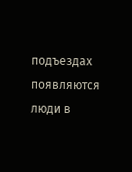подъездах появляются люди в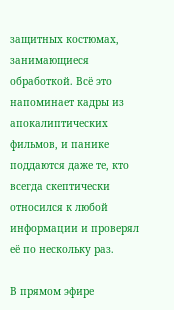защитных костюмах, занимающиеся обработкой. Всё это напоминает кадры из апокалиптических фильмов, и панике поддаются даже те, кто всегда скептически относился к любой информации и проверял её по нескольку раз.

В прямом эфире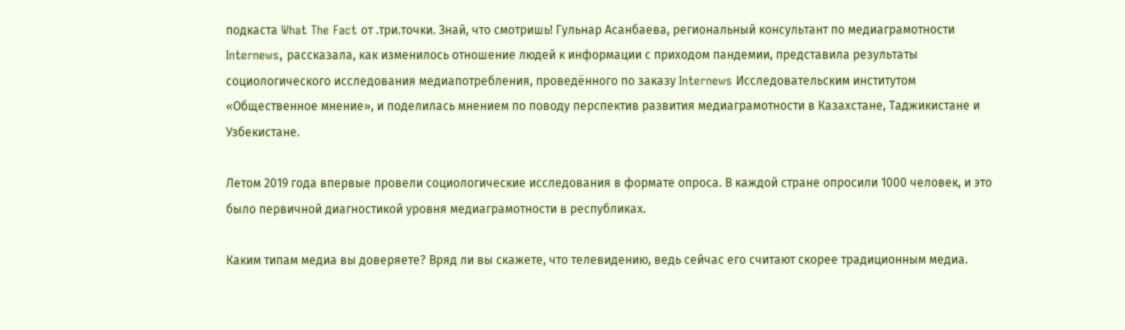подкаста What The Fact от .три.точки. Знай, что смотришь! Гульнар Асанбаева, региональный консультант по медиаграмотности Internews, рассказала, как изменилось отношение людей к информации с приходом пандемии, представила результаты социологического исследования медиапотребления, проведённого по заказу Internews Исследовательским институтом «Общественное мнение», и поделилась мнением по поводу перспектив развития медиаграмотности в Казахстане, Таджикистане и Узбекистане.

Летом 2019 года впервые провели социологические исследования в формате опроса. В каждой стране опросили 1000 человек, и это было первичной диагностикой уровня медиаграмотности в республиках.

Каким типам медиа вы доверяете? Вряд ли вы скажете, что телевидению, ведь сейчас его считают скорее традиционным медиа.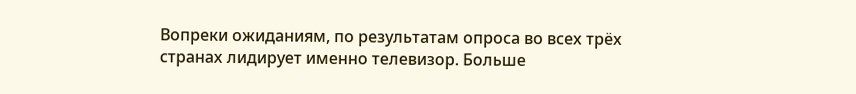Вопреки ожиданиям, по результатам опроса во всех трёх странах лидирует именно телевизор. Больше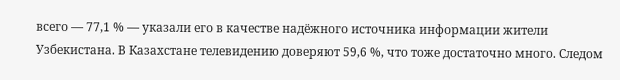всего — 77,1 % — указали его в качестве надёжного источника информации жители Узбекистана. В Казахстане телевидению доверяют 59,6 %, что тоже достаточно много. Следом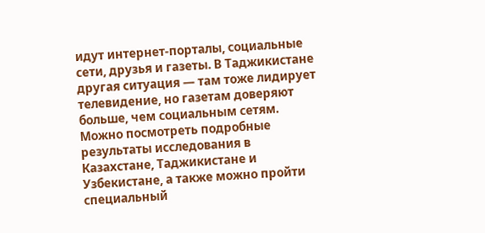идут интернет-порталы, социальные сети, друзья и газеты. В Таджикистане другая ситуация — там тоже лидирует телевидение, но газетам доверяют больше, чем социальным сетям. Можно посмотреть подробные результаты исследования в Казахстане, Таджикистане и Узбекистане, а также можно пройти специальный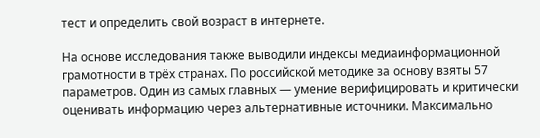тест и определить свой возраст в интернете.

На основе исследования также выводили индексы медиаинформационной грамотности в трёх странах. По российской методике за основу взяты 57 параметров. Один из самых главных — умение верифицировать и критически оценивать информацию через альтернативные источники. Максимально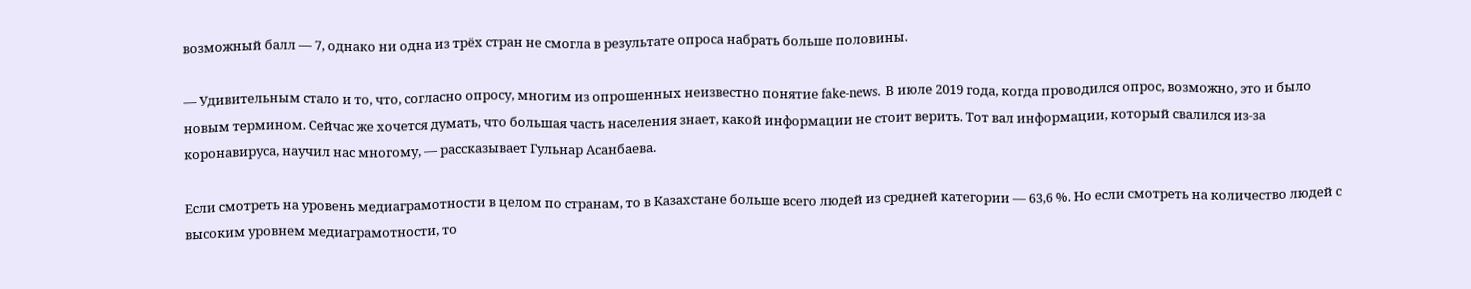возможный балл — 7, однако ни одна из трёх стран не смогла в результате опроса набрать больше половины.

— Удивительным стало и то, что, согласно опросу, многим из опрошенных неизвестно понятие fake-news. В июле 2019 года, когда проводился опрос, возможно, это и было новым термином. Сейчас же хочется думать, что большая часть населения знает, какой информации не стоит верить. Тот вал информации, который свалился из-за коронавируса, научил нас многому, — рассказывает Гульнар Асанбаева.

Если смотреть на уровень медиаграмотности в целом по странам, то в Казахстане больше всего людей из средней категории — 63,6 %. Но если смотреть на количество людей с высоким уровнем медиаграмотности, то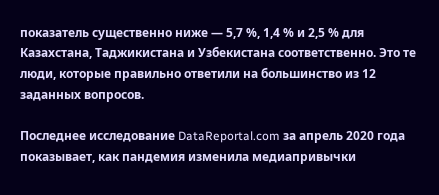показатель существенно ниже — 5,7 %, 1,4 % и 2,5 % для Казахстана, Таджикистана и Узбекистана соответственно. Это те люди, которые правильно ответили на большинство из 12 заданных вопросов.

Последнее исследование DataReportal.com за апрель 2020 года показывает, как пандемия изменила медиапривычки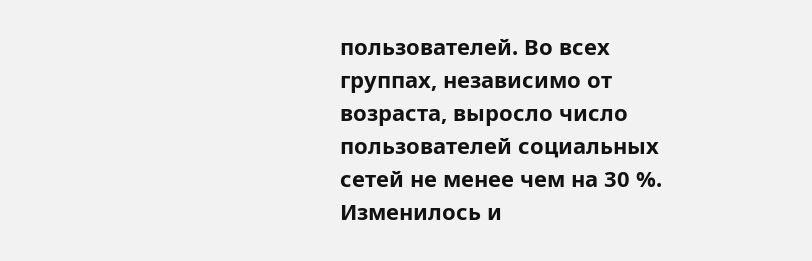пользователей. Во всех группах, независимо от возраста, выросло число пользователей социальных сетей не менее чем на 30 %. Изменилось и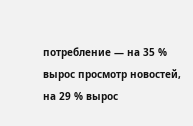потребление — на 35 % вырос просмотр новостей, на 29 % вырос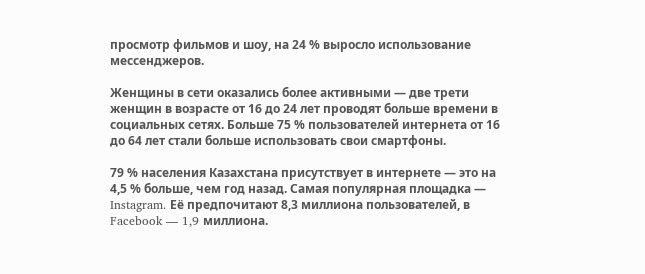просмотр фильмов и шоу, на 24 % выросло использование мессенджеров.

Женщины в сети оказались более активными — две трети женщин в возрасте от 16 до 24 лет проводят больше времени в социальных сетях. Больше 75 % пользователей интернета от 16 до 64 лет стали больше использовать свои смартфоны.

79 % населения Казахстана присутствует в интернете — это на 4,5 % больше, чем год назад. Самая популярная площадка — Instagram. Её предпочитают 8,3 миллиона пользователей, в Facebook — 1,9 миллиона.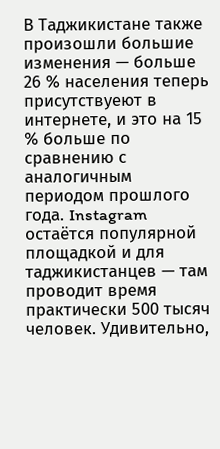В Таджикистане также произошли большие изменения — больше 26 % населения теперь присутствуеют в интернете, и это на 15 % больше по сравнению с аналогичным периодом прошлого года. Instagram остаётся популярной площадкой и для таджикистанцев — там проводит время практически 500 тысяч человек. Удивительно,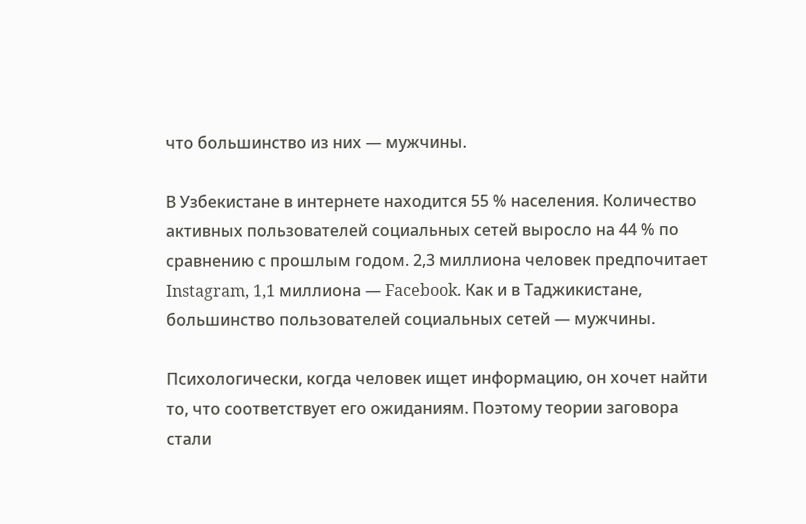что большинство из них — мужчины.

В Узбекистане в интернете находится 55 % населения. Количество активных пользователей социальных сетей выросло на 44 % по сравнению с прошлым годом. 2,3 миллиона человек предпочитает Instagram, 1,1 миллиона — Facebook. Как и в Таджикистане, большинство пользователей социальных сетей — мужчины.

Психологически, когда человек ищет информацию, он хочет найти то, что соответствует его ожиданиям. Поэтому теории заговора стали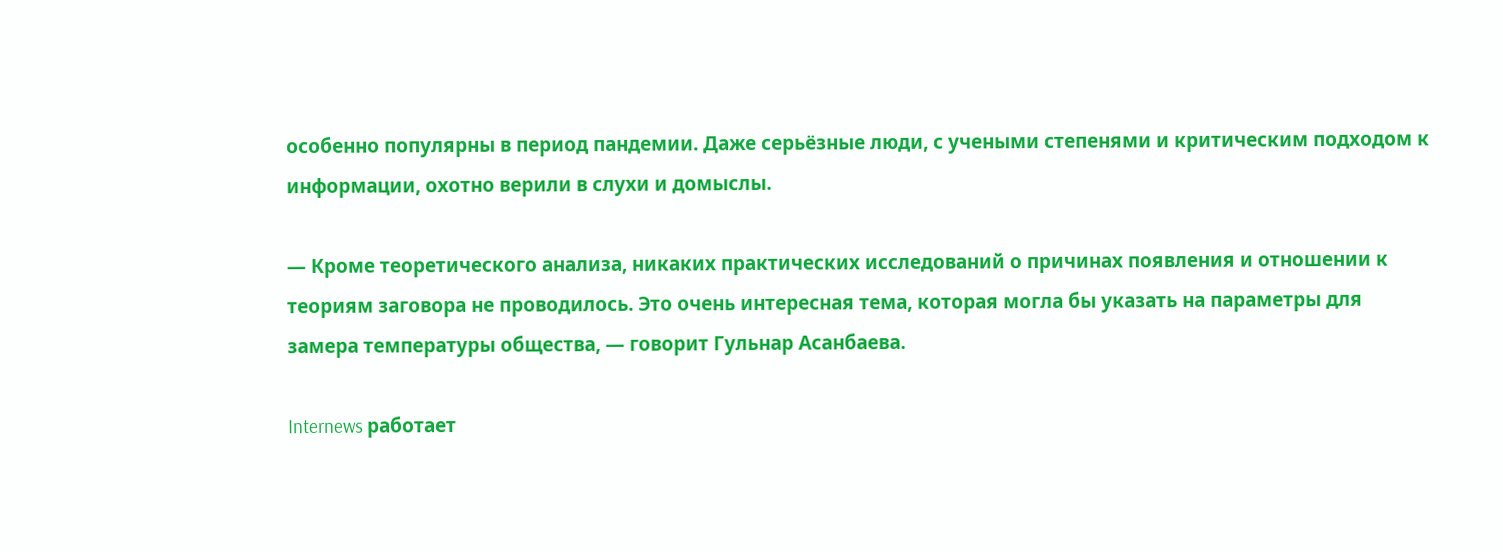особенно популярны в период пандемии. Даже серьёзные люди, с учеными степенями и критическим подходом к информации, охотно верили в слухи и домыслы.

— Кроме теоретического анализа, никаких практических исследований о причинах появления и отношении к теориям заговора не проводилось. Это очень интересная тема, которая могла бы указать на параметры для замера температуры общества, — говорит Гульнар Асанбаева.

Internews работает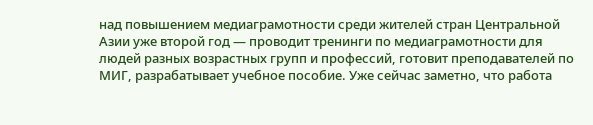над повышением медиаграмотности среди жителей стран Центральной Азии уже второй год — проводит тренинги по медиаграмотности для людей разных возрастных групп и профессий, готовит преподавателей по МИГ, разрабатывает учебное пособие. Уже сейчас заметно, что работа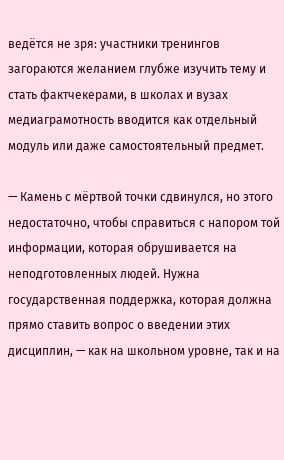ведётся не зря: участники тренингов загораются желанием глубже изучить тему и стать фактчекерами, в школах и вузах медиаграмотность вводится как отдельный модуль или даже самостоятельный предмет.

— Камень с мёртвой точки сдвинулся, но этого недостаточно, чтобы справиться с напором той информации, которая обрушивается на неподготовленных людей. Нужна государственная поддержка, которая должна прямо ставить вопрос о введении этих дисциплин, — как на школьном уровне, так и на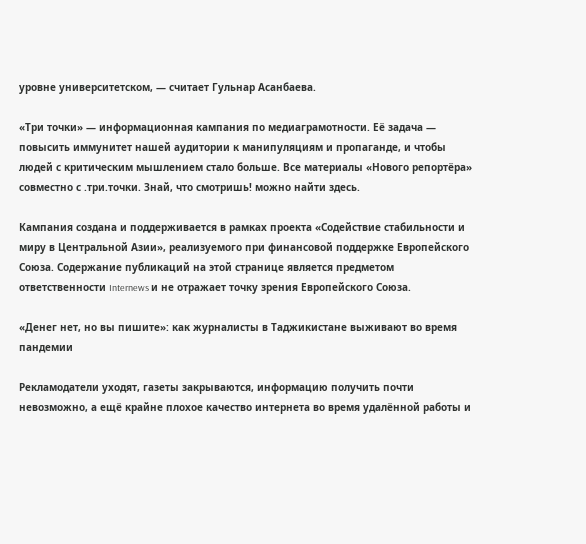уровне университетском, — считает Гульнар Асанбаева.

«Три точки» — информационная кампания по медиаграмотности. Её задача — повысить иммунитет нашей аудитории к манипуляциям и пропаганде, и чтобы людей с критическим мышлением стало больше. Все материалы «Нового репортёра» совместно с .три.точки. Знай, что смотришь! можно найти здесь.

Кампания создана и поддерживается в рамках проекта «Содействие стабильности и миру в Центральной Азии», реализуемого при финансовой поддержке Европейского Союза. Содержание публикаций на этой странице является предметом ответственности Internews и не отражает точку зрения Европейского Союза.

«Денег нет, но вы пишите»: как журналисты в Таджикистане выживают во время пандемии

Рекламодатели уходят, газеты закрываются, информацию получить почти невозможно, а ещё крайне плохое качество интернета во время удалённой работы и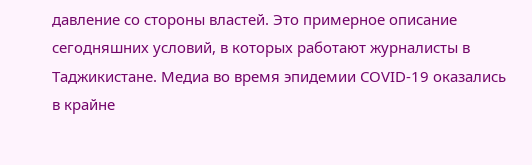давление со стороны властей. Это примерное описание сегодняшних условий, в которых работают журналисты в Таджикистане. Медиа во время эпидемии COVID-19 оказались в крайне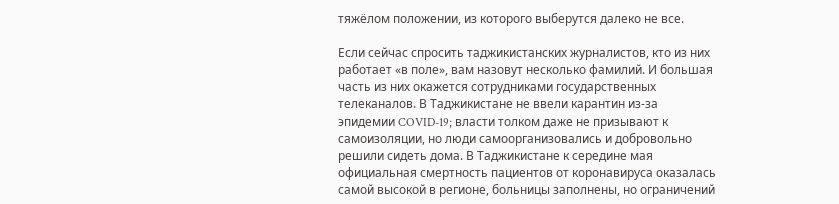тяжёлом положении, из которого выберутся далеко не все.

Если сейчас спросить таджикистанских журналистов, кто из них работает «в поле», вам назовут несколько фамилий. И большая часть из них окажется сотрудниками государственных телеканалов. В Таджикистане не ввели карантин из-за эпидемии COVID-19; власти толком даже не призывают к самоизоляции, но люди самоорганизовались и добровольно решили сидеть дома. В Таджикистане к середине мая официальная смертность пациентов от коронавируса оказалась самой высокой в регионе, больницы заполнены, но ограничений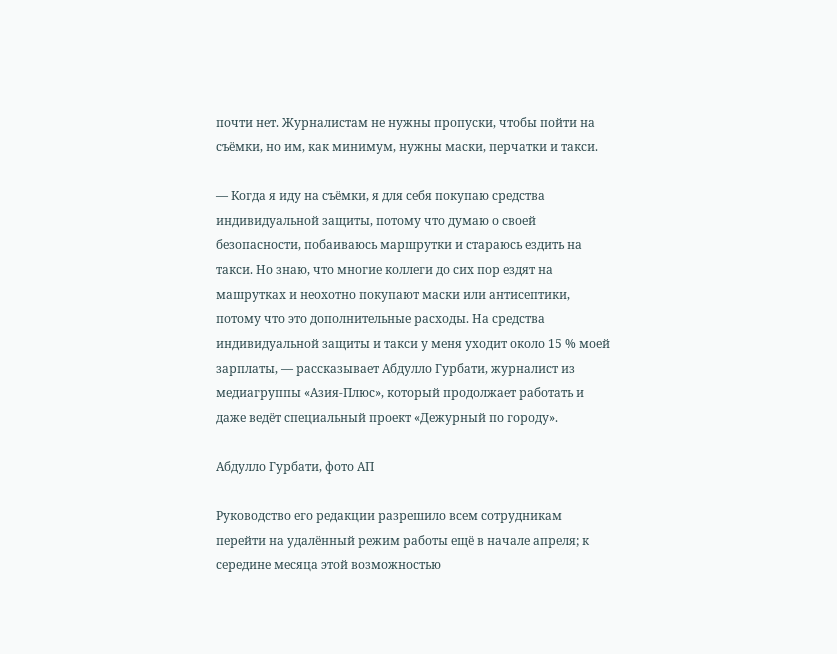почти нет. Журналистам не нужны пропуски, чтобы пойти на съёмки, но им, как минимум, нужны маски, перчатки и такси.

— Когда я иду на съёмки, я для себя покупаю средства индивидуальной защиты, потому что думаю о своей безопасности, побаиваюсь маршрутки и стараюсь ездить на такси. Но знаю, что многие коллеги до сих пор ездят на машрутках и неохотно покупают маски или антисептики, потому что это дополнительные расходы. На средства индивидуальной защиты и такси у меня уходит около 15 % моей зарплаты, — рассказывает Абдулло Гурбати, журналист из медиагруппы «Азия-Плюс», который продолжает работать и даже ведёт специальный проект «Дежурный по городу».

Абдулло Гурбати, фото АП

Руководство его редакции разрешило всем сотрудникам перейти на удалённый режим работы ещё в начале апреля; к середине месяца этой возможностью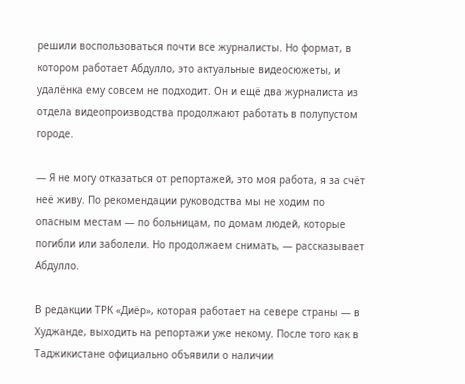решили воспользоваться почти все журналисты. Но формат, в котором работает Абдулло, это актуальные видеосюжеты, и удалёнка ему совсем не подходит. Он и ещё два журналиста из отдела видеопроизводства продолжают работать в полупустом городе.

— Я не могу отказаться от репортажей, это моя работа, я за счёт неё живу. По рекомендации руководства мы не ходим по опасным местам — по больницам, по домам людей, которые погибли или заболели. Но продолжаем снимать, — рассказывает Абдулло.

В редакции ТРК «Диёр», которая работает на севере страны — в Худжанде, выходить на репортажи уже некому. После того как в Таджикистане официально объявили о наличии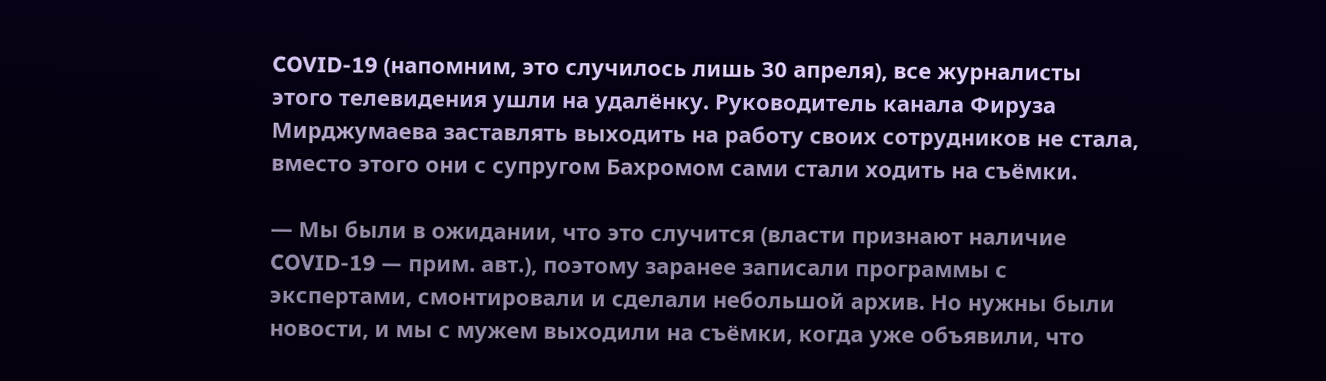COVID-19 (напомним, это случилось лишь 30 апреля), все журналисты этого телевидения ушли на удалёнку. Руководитель канала Фируза Мирджумаева заставлять выходить на работу своих сотрудников не стала, вместо этого они с супругом Бахромом сами стали ходить на съёмки.

— Мы были в ожидании, что это случится (власти признают наличие COVID-19 — прим. авт.), поэтому заранее записали программы с экспертами, смонтировали и сделали небольшой архив. Но нужны были новости, и мы с мужем выходили на съёмки, когда уже объявили, что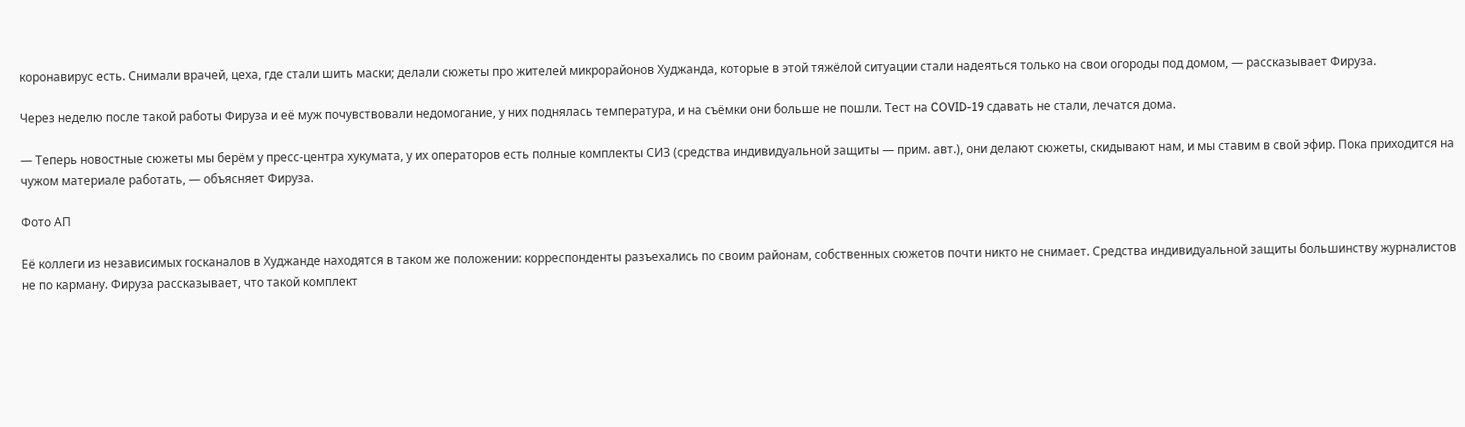коронавирус есть. Снимали врачей, цеха, где стали шить маски; делали сюжеты про жителей микрорайонов Худжанда, которые в этой тяжёлой ситуации стали надеяться только на свои огороды под домом, — рассказывает Фируза.

Через неделю после такой работы Фируза и её муж почувствовали недомогание, у них поднялась температура, и на съёмки они больше не пошли. Тест на COVID-19 сдавать не стали, лечатся дома.

— Теперь новостные сюжеты мы берём у пресс-центра хукумата, у их операторов есть полные комплекты СИЗ (средства индивидуальной защиты — прим. авт.), они делают сюжеты, скидывают нам, и мы ставим в свой эфир. Пока приходится на чужом материале работать, — объясняет Фируза.

Фото АП

Её коллеги из независимых госканалов в Худжанде находятся в таком же положении: корреспонденты разъехались по своим районам, собственных сюжетов почти никто не снимает. Средства индивидуальной защиты большинству журналистов не по карману. Фируза рассказывает, что такой комплект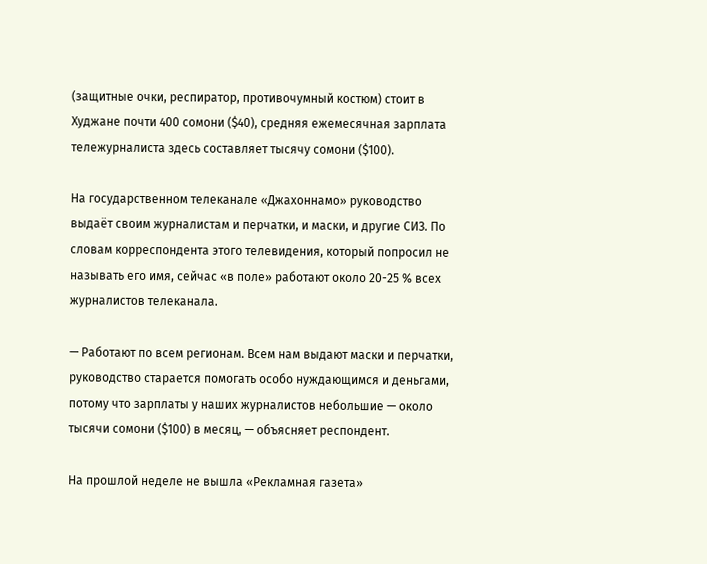(защитные очки, респиратор, противочумный костюм) стоит в Худжане почти 400 сомони ($40), средняя ежемесячная зарплата тележурналиста здесь составляет тысячу сомони ($100).

На государственном телеканале «Джахоннамо» руководство выдаёт своим журналистам и перчатки, и маски, и другие СИЗ. По словам корреспондента этого телевидения, который попросил не называть его имя, сейчас «в поле» работают около 20-25 % всех журналистов телеканала.

— Работают по всем регионам. Всем нам выдают маски и перчатки, руководство старается помогать особо нуждающимся и деньгами, потому что зарплаты у наших журналистов небольшие — около тысячи сомони ($100) в месяц, — объясняет респондент.

На прошлой неделе не вышла «Рекламная газета»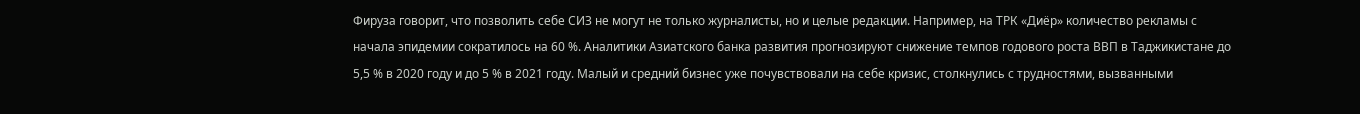Фируза говорит, что позволить себе СИЗ не могут не только журналисты, но и целые редакции. Например, на ТРК «Диёр» количество рекламы с начала эпидемии сократилось на 60 %. Аналитики Азиатского банка развития прогнозируют снижение темпов годового роста ВВП в Таджикистане до 5,5 % в 2020 году и до 5 % в 2021 году. Малый и средний бизнес уже почувствовали на себе кризис, столкнулись с трудностями, вызванными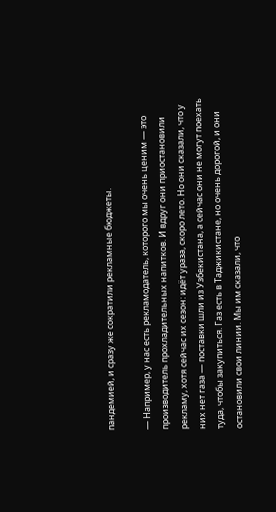пандемией, и сразу же сократили рекламные бюджеты.

— Например, у нас есть рекламодатель, которого мы очень ценим — это производитель прохладительных напитков. И вдруг они приостановили рекламу, хотя сейчас их сезон: идёт ураза, скоро лето. Но они сказали, что у них нет газа — поставки шли из Узбекистана, а сейчас они не могут поехать туда, чтобы закупиться. Газ есть в Таджикистане, но очень дорогой, и они остановили свои линии. Мы им сказали, что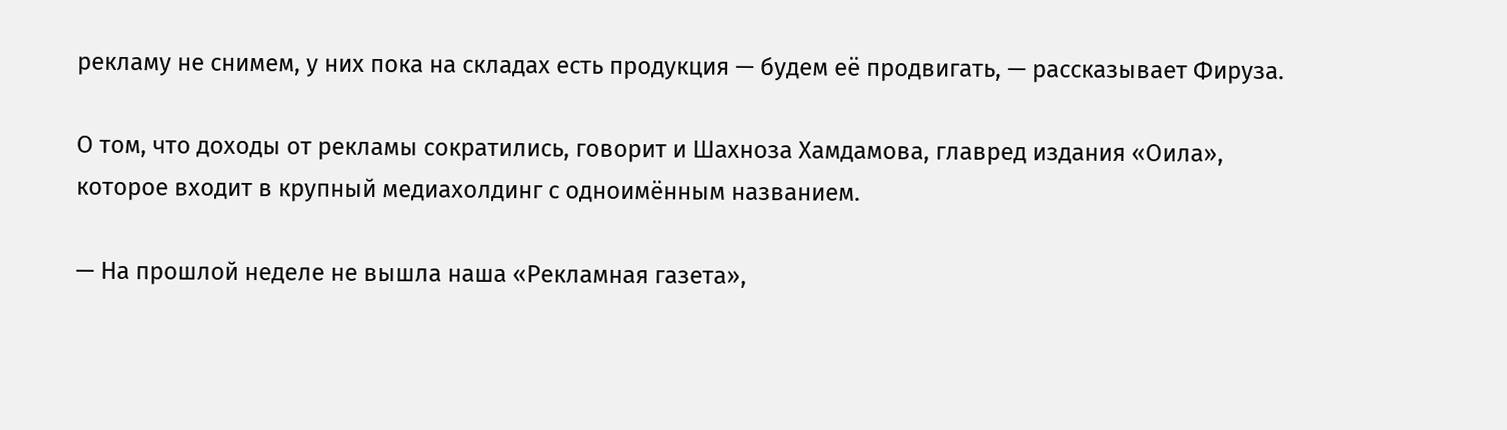рекламу не снимем, у них пока на складах есть продукция — будем её продвигать, — рассказывает Фируза.

О том, что доходы от рекламы сократились, говорит и Шахноза Хамдамова, главред издания «Оила», которое входит в крупный медиахолдинг с одноимённым названием.

— На прошлой неделе не вышла наша «Рекламная газета»,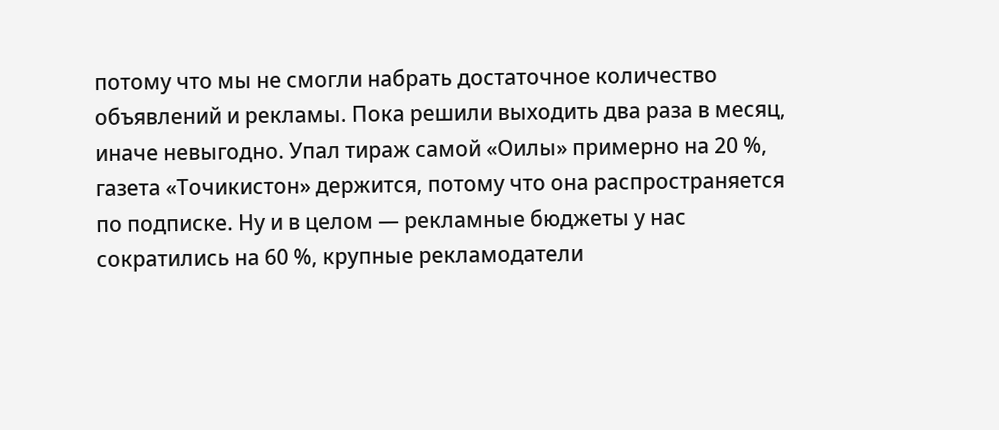потому что мы не смогли набрать достаточное количество объявлений и рекламы. Пока решили выходить два раза в месяц, иначе невыгодно. Упал тираж самой «Оилы» примерно на 20 %, газета «Точикистон» держится, потому что она распространяется по подписке. Ну и в целом — рекламные бюджеты у нас сократились на 60 %, крупные рекламодатели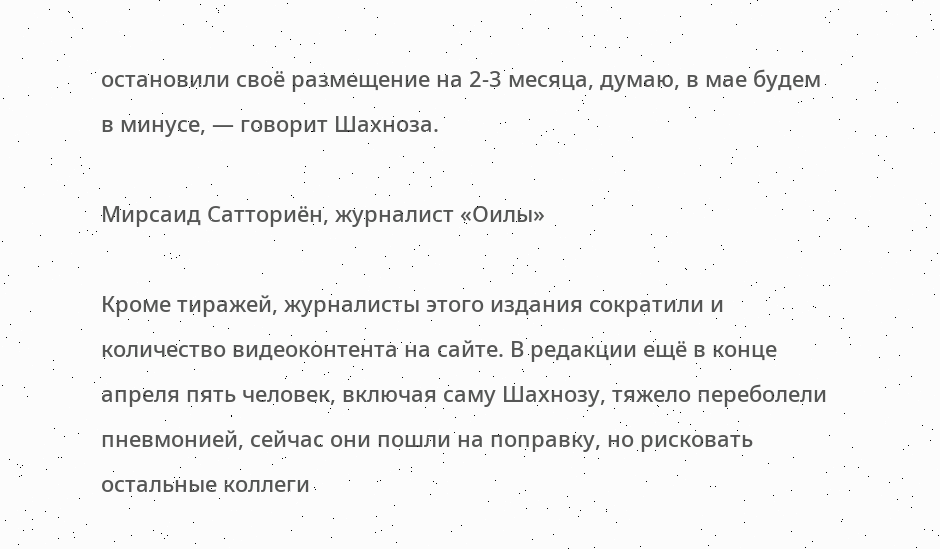остановили своё размещение на 2-3 месяца, думаю, в мае будем в минусе, — говорит Шахноза.

Мирсаид Сатториён, журналист «Оилы»

Кроме тиражей, журналисты этого издания сократили и количество видеоконтента на сайте. В редакции ещё в конце апреля пять человек, включая саму Шахнозу, тяжело переболели пневмонией, сейчас они пошли на поправку, но рисковать остальные коллеги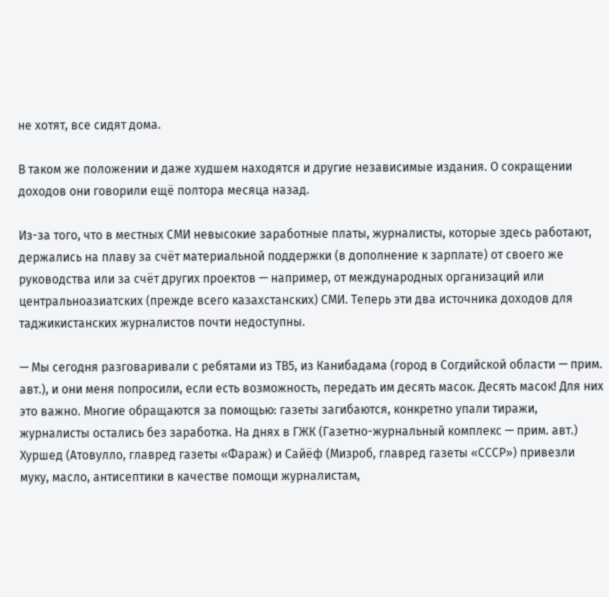не хотят, все сидят дома.

В таком же положении и даже худшем находятся и другие независимые издания. О сокращении доходов они говорили ещё полтора месяца назад.

Из-за того, что в местных СМИ невысокие заработные платы, журналисты, которые здесь работают, держались на плаву за счёт материальной поддержки (в дополнение к зарплате) от своего же руководства или за счёт других проектов — например, от международных организаций или центральноазиатских (прежде всего казахстанских) СМИ. Теперь эти два источника доходов для таджикистанских журналистов почти недоступны.

— Мы сегодня разговаривали с ребятами из ТВ5, из Канибадама (город в Согдийской области — прим. авт.), и они меня попросили, если есть возможность, передать им десять масок. Десять масок! Для них это важно. Многие обращаются за помощью: газеты загибаются, конкретно упали тиражи, журналисты остались без заработка. На днях в ГЖК (Газетно-журнальный комплекс — прим. авт.) Хуршед (Атовулло, главред газеты «Фараж) и Сайёф (Мизроб, главред газеты «СССР») привезли муку, масло, антисептики в качестве помощи журналистам,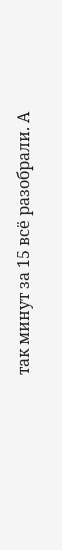так минут за 15 всё разобрали. А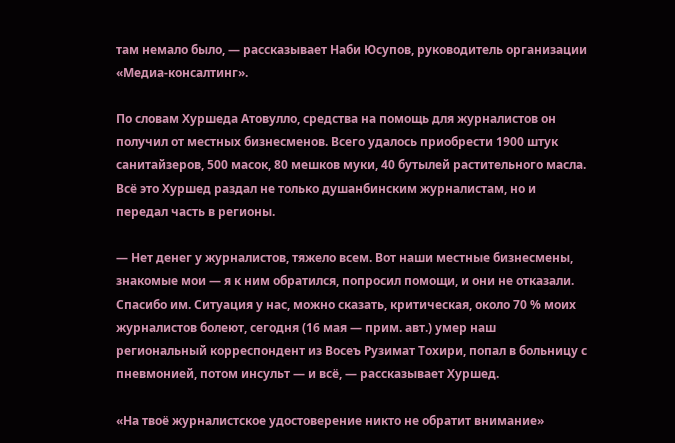там немало было, — рассказывает Наби Юсупов, руководитель организации «Медиа-консалтинг».

По словам Хуршеда Атовулло, средства на помощь для журналистов он получил от местных бизнесменов. Всего удалось приобрести 1900 штук санитайзеров, 500 масок, 80 мешков муки, 40 бутылей растительного масла. Всё это Хуршед раздал не только душанбинским журналистам, но и передал часть в регионы.

— Нет денег у журналистов, тяжело всем. Вот наши местные бизнесмены, знакомые мои — я к ним обратился, попросил помощи, и они не отказали. Спасибо им. Ситуация у нас, можно сказать, критическая, около 70 % моих журналистов болеют, сегодня (16 мая — прим. авт.) умер наш региональный корреспондент из Восеъ Рузимат Тохири, попал в больницу с пневмонией, потом инсульт — и всё, — рассказывает Хуршед.

«На твоё журналистское удостоверение никто не обратит внимание»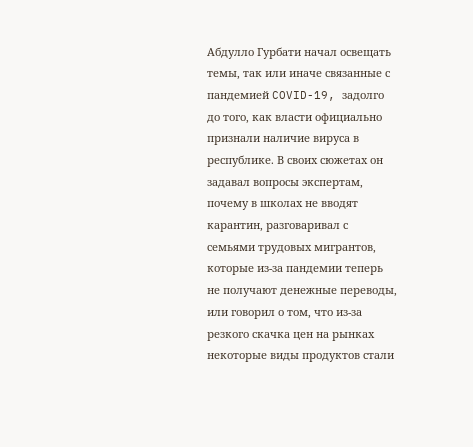Абдулло Гурбати начал освещать темы, так или иначе связанные с пандемией COVID-19, задолго до того, как власти официально признали наличие вируса в республике. В своих сюжетах он задавал вопросы экспертам, почему в школах не вводят карантин, разговаривал с семьями трудовых мигрантов, которые из-за пандемии теперь не получают денежные переводы, или говорил о том, что из-за резкого скачка цен на рынках некоторые виды продуктов стали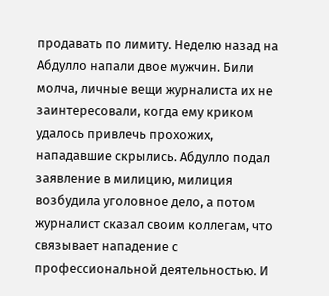продавать по лимиту. Неделю назад на Абдулло напали двое мужчин. Били молча, личные вещи журналиста их не заинтересовали, когда ему криком удалось привлечь прохожих, нападавшие скрылись. Абдулло подал заявление в милицию, милиция возбудила уголовное дело, а потом журналист сказал своим коллегам, что связывает нападение с профессиональной деятельностью. И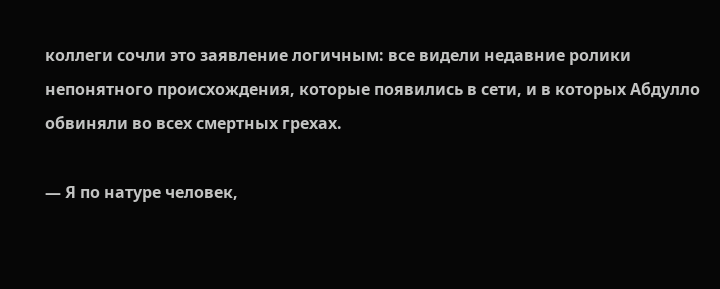коллеги сочли это заявление логичным: все видели недавние ролики непонятного происхождения, которые появились в сети, и в которых Абдулло обвиняли во всех смертных грехах.

— Я по натуре человек,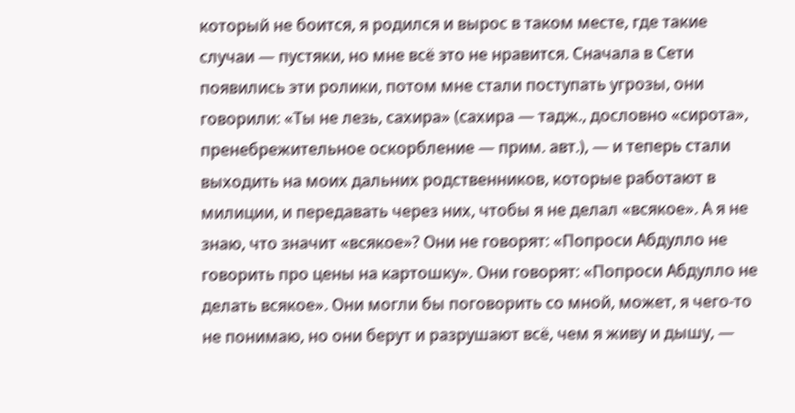который не боится, я родился и вырос в таком месте, где такие случаи — пустяки, но мне всё это не нравится. Сначала в Сети появились эти ролики, потом мне стали поступать угрозы, они говорили: «Ты не лезь, сахира» (сахира — тадж., дословно «сирота», пренебрежительное оскорбление — прим. авт.), — и теперь стали выходить на моих дальних родственников, которые работают в милиции, и передавать через них, чтобы я не делал «всякое». А я не знаю, что значит «всякое»? Они не говорят: «Попроси Абдулло не говорить про цены на картошку». Они говорят: «Попроси Абдулло не делать всякое». Они могли бы поговорить со мной, может, я чего-то не понимаю, но они берут и разрушают всё, чем я живу и дышу, —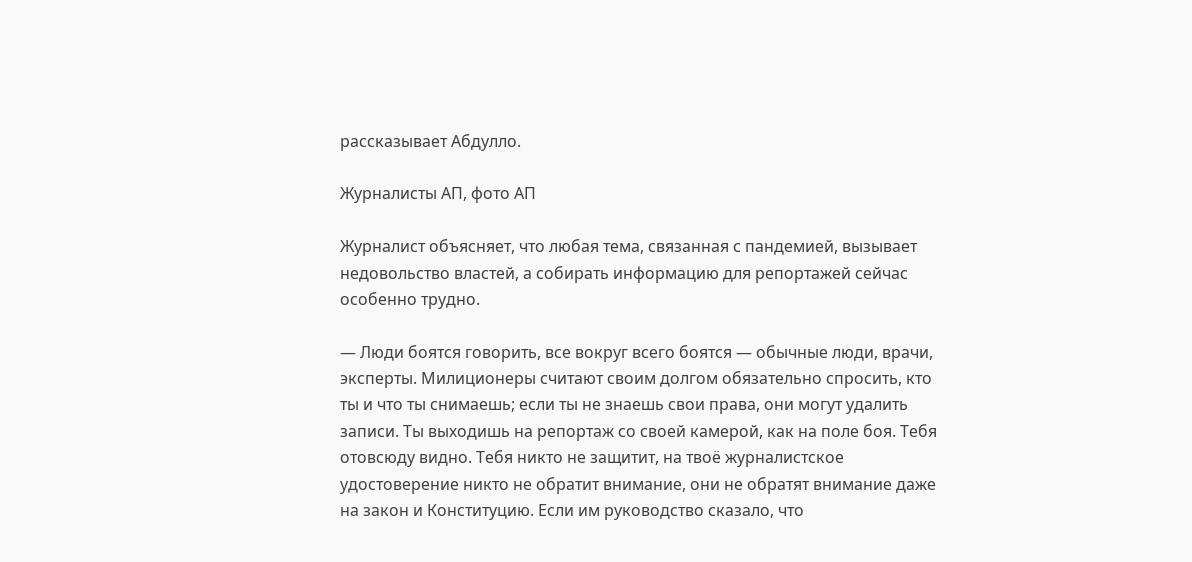рассказывает Абдулло.

Журналисты АП, фото АП

Журналист объясняет, что любая тема, связанная с пандемией, вызывает недовольство властей, а собирать информацию для репортажей сейчас особенно трудно.

— Люди боятся говорить, все вокруг всего боятся — обычные люди, врачи, эксперты. Милиционеры считают своим долгом обязательно спросить, кто ты и что ты снимаешь; если ты не знаешь свои права, они могут удалить записи. Ты выходишь на репортаж со своей камерой, как на поле боя. Тебя отовсюду видно. Тебя никто не защитит, на твоё журналистское удостоверение никто не обратит внимание, они не обратят внимание даже на закон и Конституцию. Если им руководство сказало, что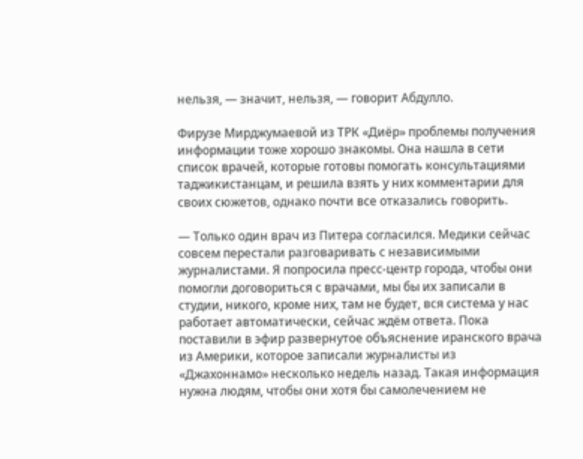нельзя, — значит, нельзя, — говорит Абдулло.

Фирузе Мирджумаевой из ТРК «Диёр» проблемы получения информации тоже хорошо знакомы. Она нашла в сети список врачей, которые готовы помогать консультациями таджикистанцам, и решила взять у них комментарии для своих сюжетов, однако почти все отказались говорить.

— Только один врач из Питера согласился. Медики сейчас совсем перестали разговаривать с независимыми журналистами. Я попросила пресс-центр города, чтобы они помогли договориться с врачами, мы бы их записали в студии, никого, кроме них, там не будет, вся система у нас работает автоматически, сейчас ждём ответа. Пока поставили в эфир развернутое объяснение иранского врача из Америки, которое записали журналисты из «Джахоннамо» несколько недель назад. Такая информация нужна людям, чтобы они хотя бы самолечением не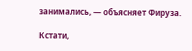занимались, — объясняет Фируза.

Кстати,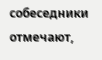собеседники отмечают,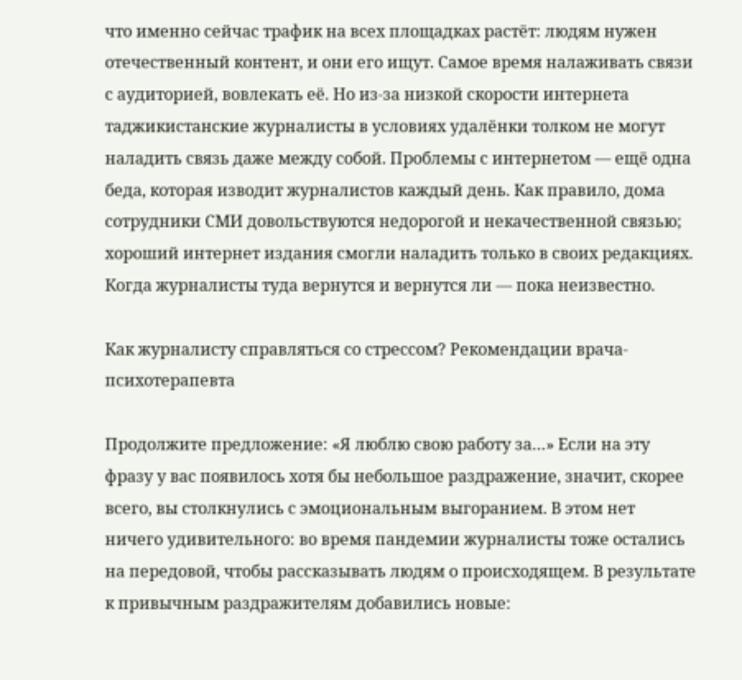что именно сейчас трафик на всех площадках растёт: людям нужен отечественный контент, и они его ищут. Самое время налаживать связи с аудиторией, вовлекать её. Но из-за низкой скорости интернета таджикистанские журналисты в условиях удалёнки толком не могут наладить связь даже между собой. Проблемы с интернетом — ещё одна беда, которая изводит журналистов каждый день. Как правило, дома сотрудники СМИ довольствуются недорогой и некачественной связью; хороший интернет издания смогли наладить только в своих редакциях. Когда журналисты туда вернутся и вернутся ли — пока неизвестно.

Как журналисту справляться со стрессом? Рекомендации врача-психотерапевта

Продолжите предложение: «Я люблю свою работу за…» Если на эту фразу у вас появилось хотя бы небольшое раздражение, значит, скорее всего, вы столкнулись с эмоциональным выгоранием. В этом нет ничего удивительного: во время пандемии журналисты тоже остались на передовой, чтобы рассказывать людям о происходящем. В результате к привычным раздражителям добавились новые: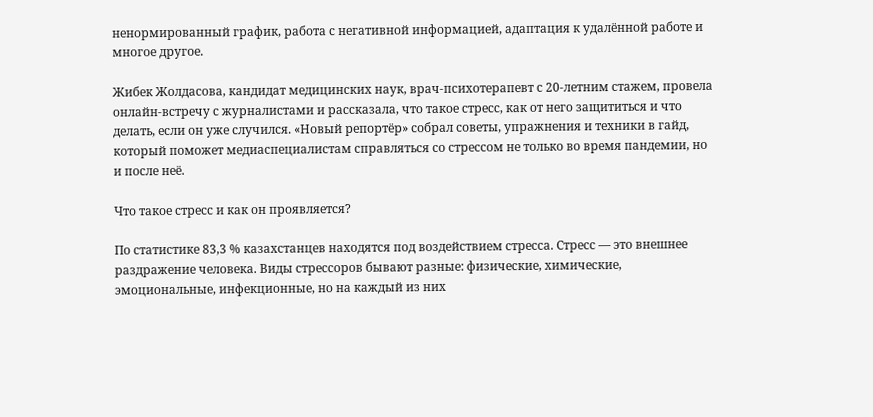ненормированный график, работа с негативной информацией, адаптация к удалённой работе и многое другое.

Жибек Жолдасова, кандидат медицинских наук, врач-психотерапевт с 20-летним стажем, провела онлайн-встречу с журналистами и рассказала, что такое стресс, как от него защититься и что делать, если он уже случился. «Новый репортёр» собрал советы, упражнения и техники в гайд, который поможет медиаспециалистам справляться со стрессом не только во время пандемии, но и после неё.

Что такое стресс и как он проявляется?

По статистике 83,3 % казахстанцев находятся под воздействием стресса. Стресс — это внешнее раздражение человека. Виды стрессоров бывают разные: физические, химические, эмоциональные, инфекционные, но на каждый из них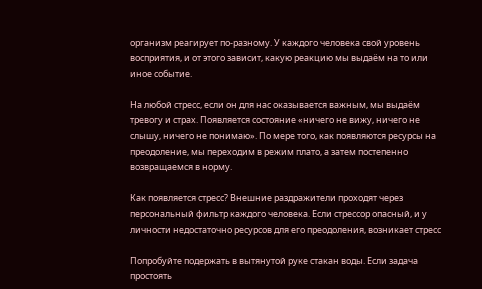организм реагирует по-разному. У каждого человека свой уровень восприятия, и от этого зависит, какую реакцию мы выдаём на то или иное событие.

На любой стресс, если он для нас оказывается важным, мы выдаём тревогу и страх. Появляется состояние «ничего не вижу, ничего не слышу, ничего не понимаю». По мере того, как появляются ресурсы на преодоление, мы переходим в режим плато, а затем постепенно возвращаемся в норму.

Как появляется стресс? Внешние раздражители проходят через персональный фильтр каждого человека. Если стрессор опасный, и у личности недостаточно ресурсов для его преодоления, возникает стресс

Попробуйте подержать в вытянутой руке стакан воды. Если задача простоять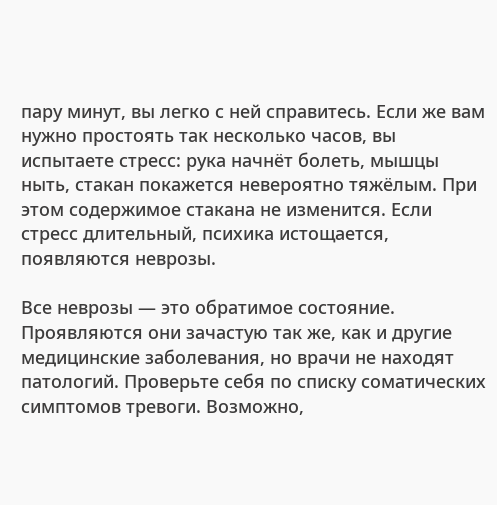пару минут, вы легко с ней справитесь. Если же вам нужно простоять так несколько часов, вы испытаете стресс: рука начнёт болеть, мышцы ныть, стакан покажется невероятно тяжёлым. При этом содержимое стакана не изменится. Если стресс длительный, психика истощается, появляются неврозы.

Все неврозы — это обратимое состояние. Проявляются они зачастую так же, как и другие медицинские заболевания, но врачи не находят патологий. Проверьте себя по списку соматических симптомов тревоги. Возможно,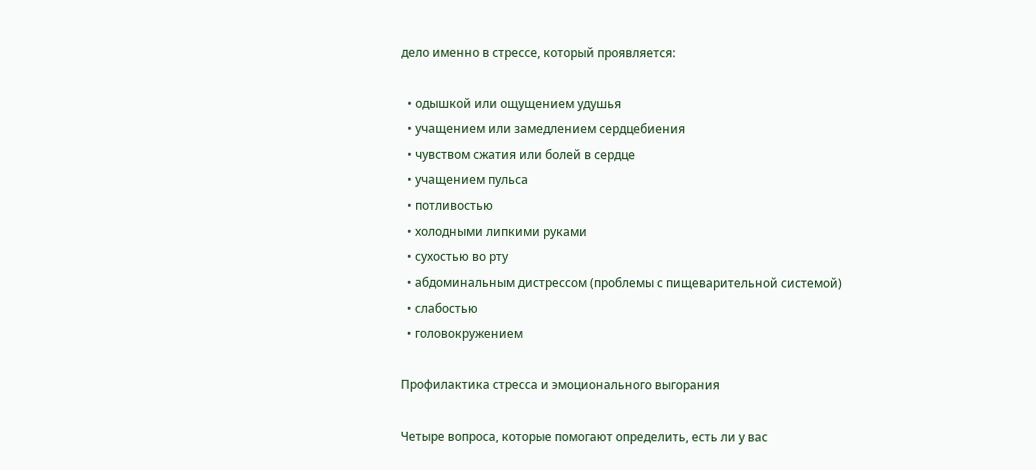дело именно в стрессе, который проявляется:

  • одышкой или ощущением удушья
  • учащением или замедлением сердцебиения
  • чувством сжатия или болей в сердце
  • учащением пульса
  • потливостью
  • холодными липкими руками
  • сухостью во рту
  • абдоминальным дистрессом (проблемы с пищеварительной системой)
  • слабостью
  • головокружением

Профилактика стресса и эмоционального выгорания

Четыре вопроса, которые помогают определить, есть ли у вас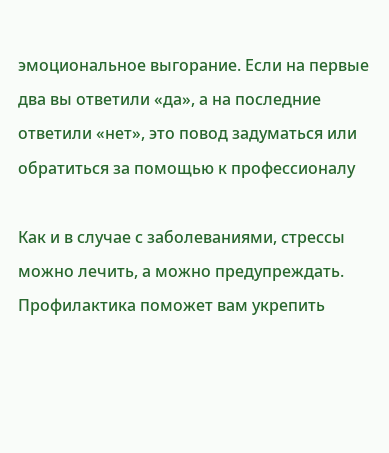эмоциональное выгорание. Если на первые два вы ответили «да», а на последние ответили «нет», это повод задуматься или обратиться за помощью к профессионалу

Как и в случае с заболеваниями, стрессы можно лечить, а можно предупреждать. Профилактика поможет вам укрепить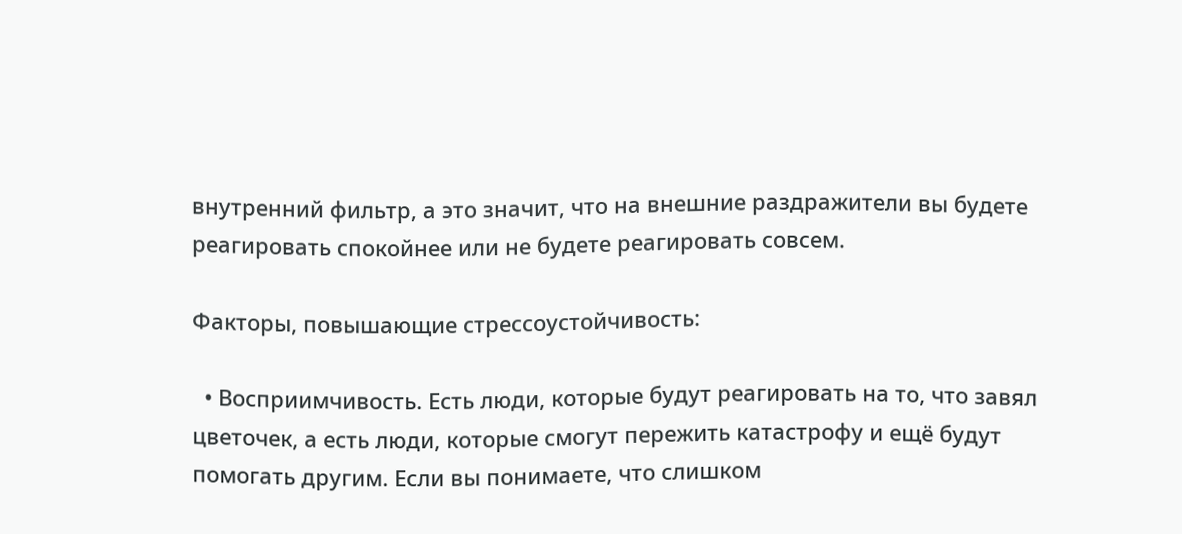внутренний фильтр, а это значит, что на внешние раздражители вы будете реагировать спокойнее или не будете реагировать совсем.

Факторы, повышающие стрессоустойчивость:

  • Восприимчивость. Есть люди, которые будут реагировать на то, что завял цветочек, а есть люди, которые смогут пережить катастрофу и ещё будут помогать другим. Если вы понимаете, что слишком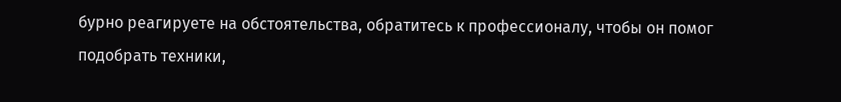бурно реагируете на обстоятельства, обратитесь к профессионалу, чтобы он помог подобрать техники,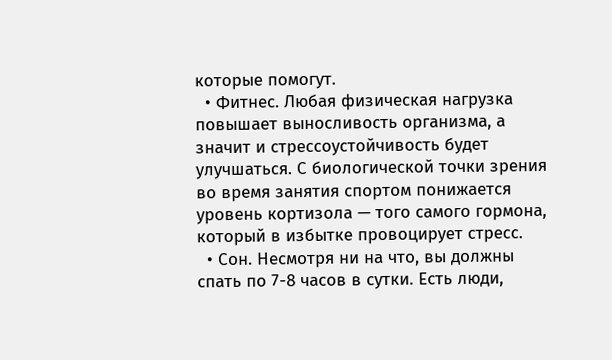которые помогут.
  • Фитнес. Любая физическая нагрузка повышает выносливость организма, а значит и стрессоустойчивость будет улучшаться. С биологической точки зрения во время занятия спортом понижается уровень кортизола — того самого гормона, который в избытке провоцирует стресс.
  • Сон. Несмотря ни на что, вы должны спать по 7-8 часов в сутки. Есть люди,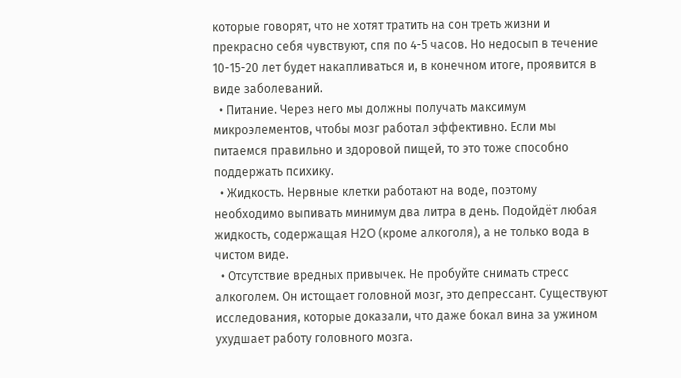которые говорят, что не хотят тратить на сон треть жизни и прекрасно себя чувствуют, спя по 4-5 часов. Но недосып в течение 10-15-20 лет будет накапливаться и, в конечном итоге, проявится в виде заболеваний.
  • Питание. Через него мы должны получать максимум микроэлементов, чтобы мозг работал эффективно. Если мы питаемся правильно и здоровой пищей, то это тоже способно поддержать психику.
  • Жидкость. Нервные клетки работают на воде, поэтому необходимо выпивать минимум два литра в день. Подойдёт любая жидкость, содержащая H2O (кроме алкоголя), а не только вода в чистом виде.
  • Отсутствие вредных привычек. Не пробуйте снимать стресс алкоголем. Он истощает головной мозг, это депрессант. Существуют исследования, которые доказали, что даже бокал вина за ужином ухудшает работу головного мозга.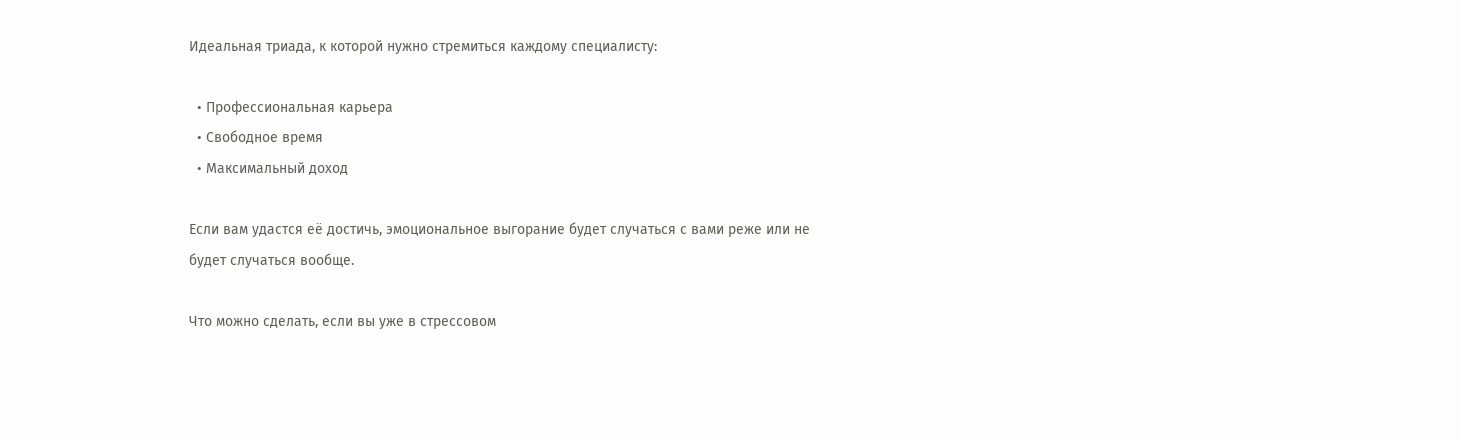Идеальная триада, к которой нужно стремиться каждому специалисту:

  • Профессиональная карьера
  • Свободное время
  • Максимальный доход

Если вам удастся её достичь, эмоциональное выгорание будет случаться с вами реже или не будет случаться вообще.

Что можно сделать, если вы уже в стрессовом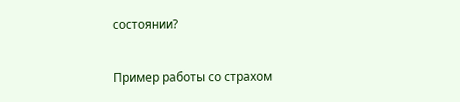состоянии?

Пример работы со страхом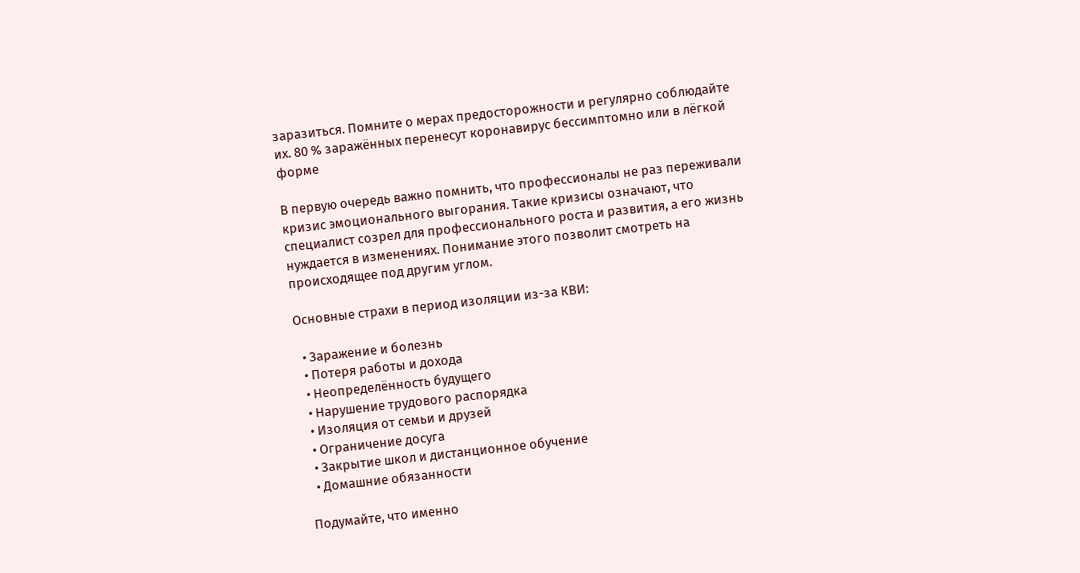заразиться. Помните о мерах предосторожности и регулярно соблюдайте их. 80 % заражённых перенесут коронавирус бессимптомно или в лёгкой форме

В первую очередь важно помнить, что профессионалы не раз переживали кризис эмоционального выгорания. Такие кризисы означают, что специалист созрел для профессионального роста и развития, а его жизнь нуждается в изменениях. Понимание этого позволит смотреть на происходящее под другим углом.

Основные страхи в период изоляции из-за КВИ:

  • Заражение и болезнь
  • Потеря работы и дохода
  • Неопределённость будущего
  • Нарушение трудового распорядка
  • Изоляция от семьи и друзей
  • Ограничение досуга
  • Закрытие школ и дистанционное обучение
  • Домашние обязанности

Подумайте, что именно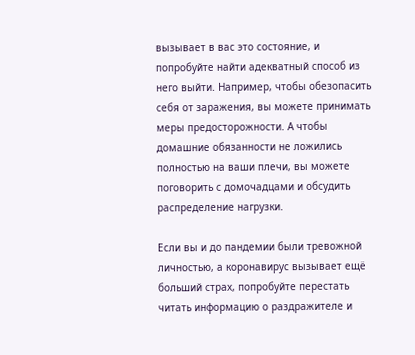вызывает в вас это состояние, и попробуйте найти адекватный способ из него выйти. Например, чтобы обезопасить себя от заражения, вы можете принимать меры предосторожности. А чтобы домашние обязанности не ложились полностью на ваши плечи, вы можете поговорить с домочадцами и обсудить распределение нагрузки.

Если вы и до пандемии были тревожной личностью, а коронавирус вызывает ещё больший страх, попробуйте перестать читать информацию о раздражителе и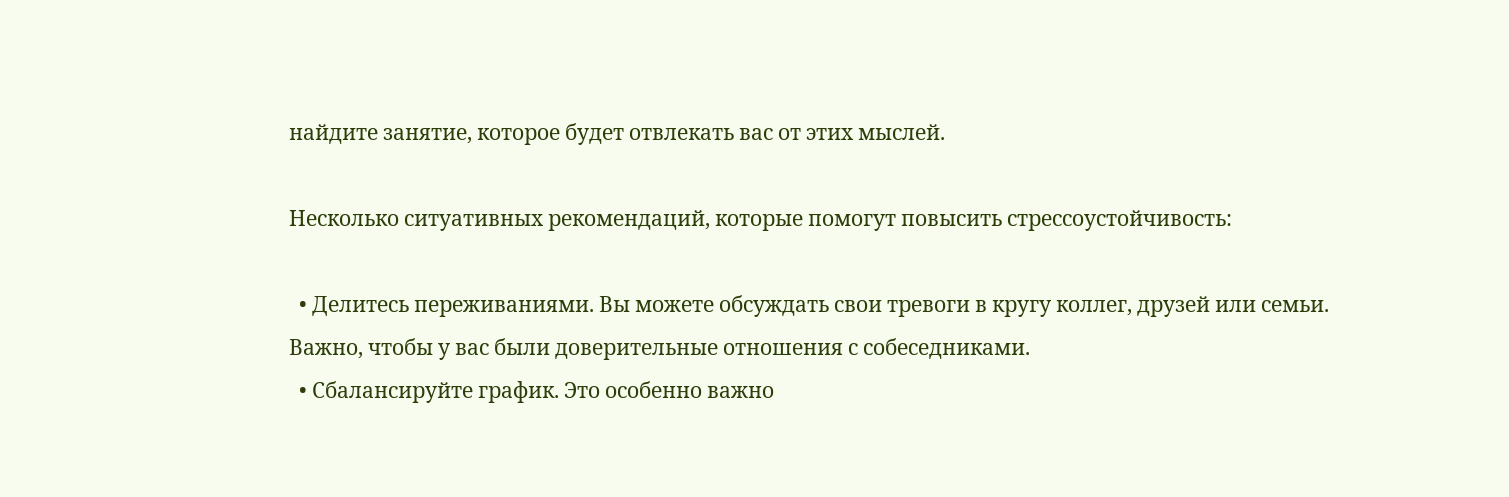найдите занятие, которое будет отвлекать вас от этих мыслей.

Несколько ситуативных рекомендаций, которые помогут повысить стрессоустойчивость:

  • Делитесь переживаниями. Вы можете обсуждать свои тревоги в кругу коллег, друзей или семьи. Важно, чтобы у вас были доверительные отношения с собеседниками.
  • Сбалансируйте график. Это особенно важно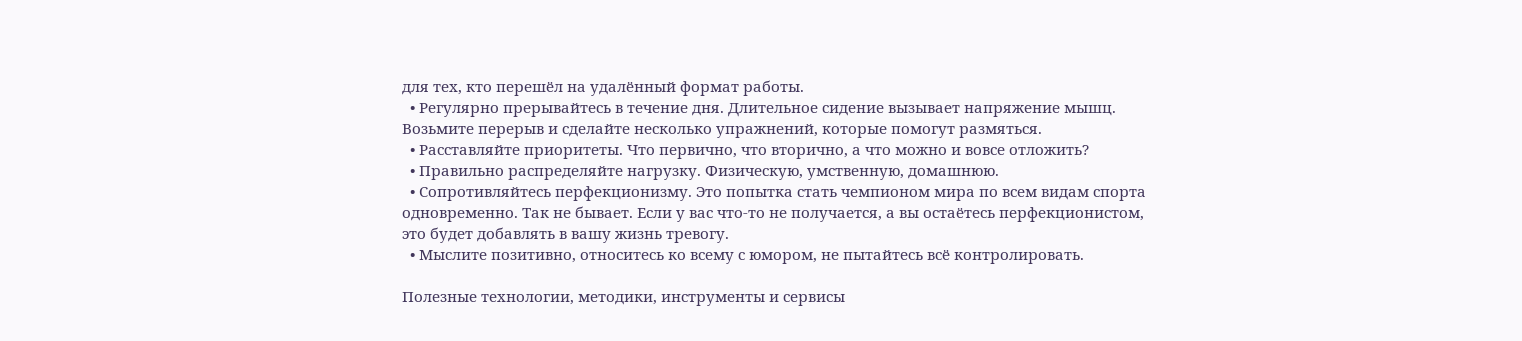для тех, кто перешёл на удалённый формат работы.
  • Регулярно прерывайтесь в течение дня. Длительное сидение вызывает напряжение мышц. Возьмите перерыв и сделайте несколько упражнений, которые помогут размяться.
  • Расставляйте приоритеты. Что первично, что вторично, а что можно и вовсе отложить?
  • Правильно распределяйте нагрузку. Физическую, умственную, домашнюю.
  • Сопротивляйтесь перфекционизму. Это попытка стать чемпионом мира по всем видам спорта одновременно. Так не бывает. Если у вас что-то не получается, а вы остаётесь перфекционистом, это будет добавлять в вашу жизнь тревогу.
  • Мыслите позитивно, относитесь ко всему с юмором, не пытайтесь всё контролировать.

Полезные технологии, методики, инструменты и сервисы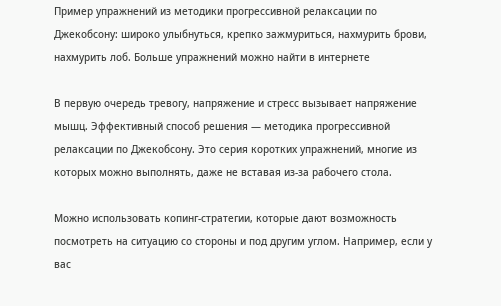Пример упражнений из методики прогрессивной релаксации по Джекобсону: широко улыбнуться, крепко зажмуриться, нахмурить брови, нахмурить лоб. Больше упражнений можно найти в интернете

В первую очередь тревогу, напряжение и стресс вызывает напряжение мышц. Эффективный способ решения — методика прогрессивной релаксации по Джекобсону. Это серия коротких упражнений, многие из которых можно выполнять, даже не вставая из-за рабочего стола.

Можно использовать копинг-стратегии, которые дают возможность посмотреть на ситуацию со стороны и под другим углом. Например, если у вас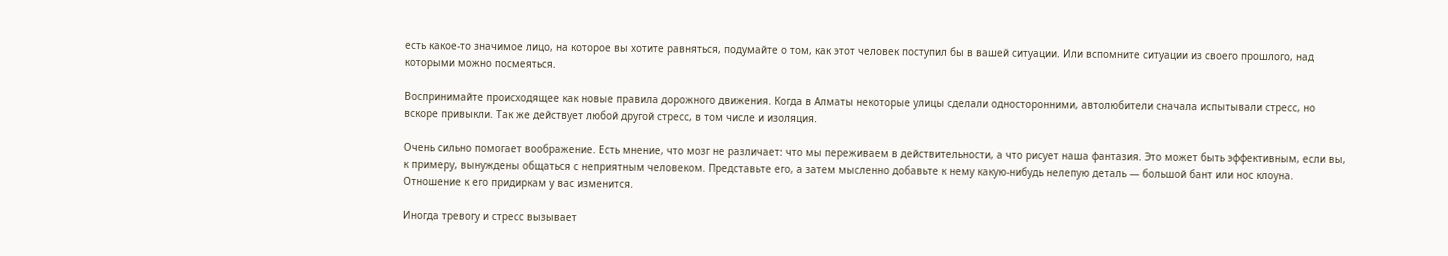есть какое-то значимое лицо, на которое вы хотите равняться, подумайте о том, как этот человек поступил бы в вашей ситуации. Или вспомните ситуации из своего прошлого, над которыми можно посмеяться.

Воспринимайте происходящее как новые правила дорожного движения. Когда в Алматы некоторые улицы сделали односторонними, автолюбители сначала испытывали стресс, но вскоре привыкли. Так же действует любой другой стресс, в том числе и изоляция.

Очень сильно помогает воображение. Есть мнение, что мозг не различает: что мы переживаем в действительности, а что рисует наша фантазия. Это может быть эффективным, если вы, к примеру, вынуждены общаться с неприятным человеком. Представьте его, а затем мысленно добавьте к нему какую-нибудь нелепую деталь — большой бант или нос клоуна. Отношение к его придиркам у вас изменится.

Иногда тревогу и стресс вызывает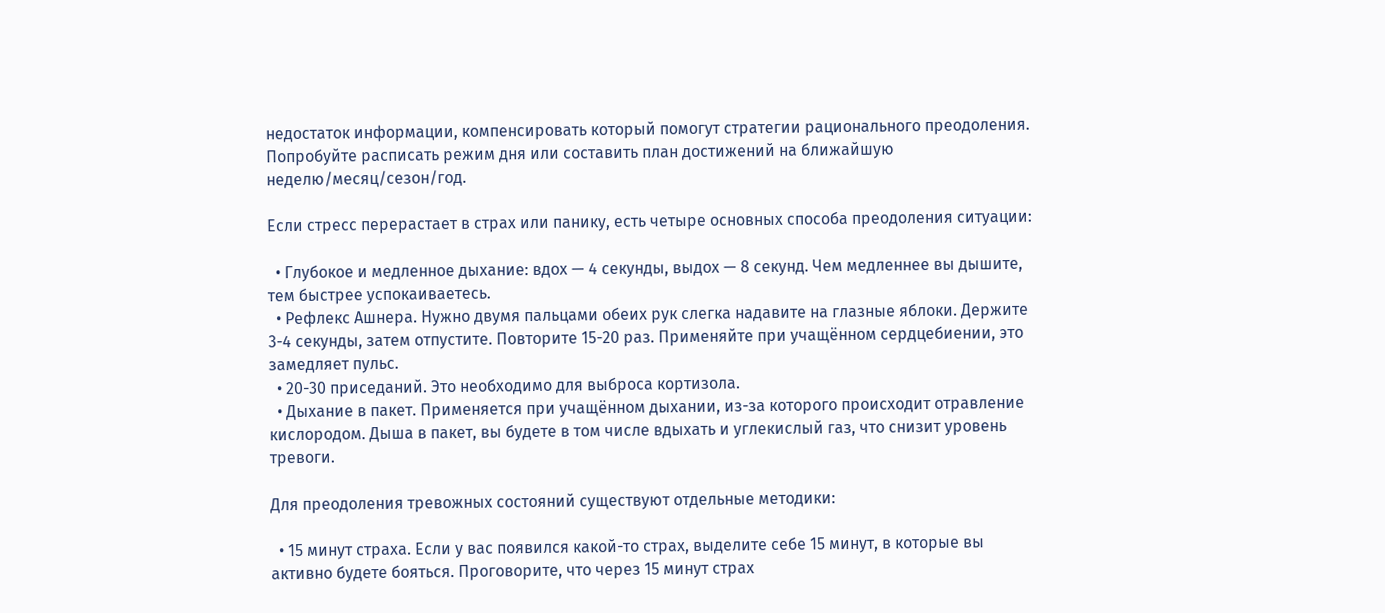недостаток информации, компенсировать который помогут стратегии рационального преодоления. Попробуйте расписать режим дня или составить план достижений на ближайшую неделю/месяц/сезон/год.

Если стресс перерастает в страх или панику, есть четыре основных способа преодоления ситуации:

  • Глубокое и медленное дыхание: вдох — 4 секунды, выдох — 8 секунд. Чем медленнее вы дышите, тем быстрее успокаиваетесь.
  • Рефлекс Ашнера. Нужно двумя пальцами обеих рук слегка надавите на глазные яблоки. Держите 3-4 секунды, затем отпустите. Повторите 15-20 раз. Применяйте при учащённом сердцебиении, это замедляет пульс.
  • 20-30 приседаний. Это необходимо для выброса кортизола.
  • Дыхание в пакет. Применяется при учащённом дыхании, из-за которого происходит отравление кислородом. Дыша в пакет, вы будете в том числе вдыхать и углекислый газ, что снизит уровень тревоги.

Для преодоления тревожных состояний существуют отдельные методики:

  • 15 минут страха. Если у вас появился какой-то страх, выделите себе 15 минут, в которые вы активно будете бояться. Проговорите, что через 15 минут страх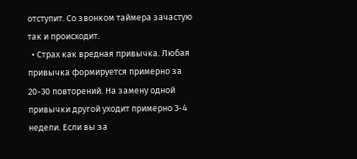отступит. Со звонком таймера зачастую так и происходит.
  • Страх как вредная привычка. Любая привычка формируется примерно за 20-30 повторений. На замену одной привычки другой уходит примерно 3-4 недели. Если вы за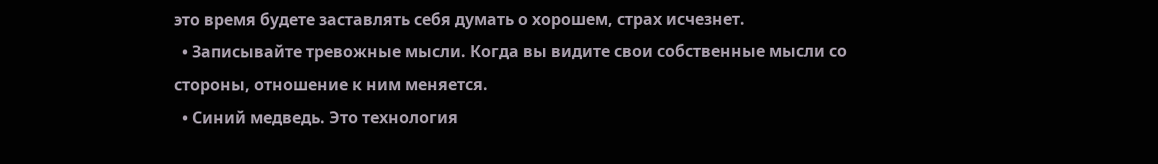это время будете заставлять себя думать о хорошем, страх исчезнет.
  • Записывайте тревожные мысли. Когда вы видите свои собственные мысли со стороны, отношение к ним меняется.
  • Синий медведь. Это технология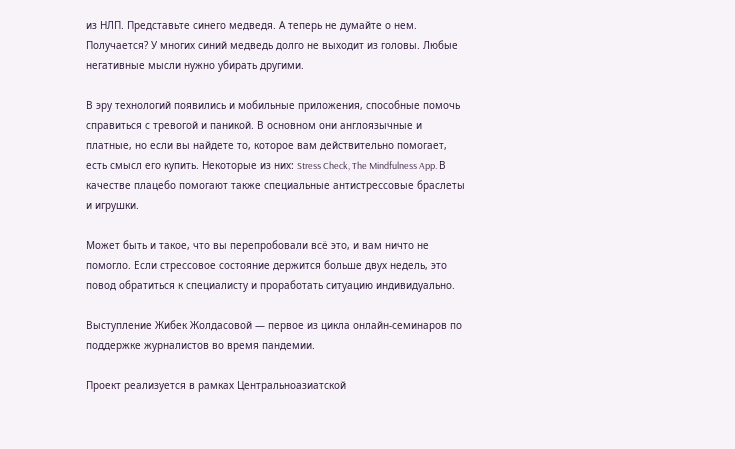из НЛП. Представьте синего медведя. А теперь не думайте о нем. Получается? У многих синий медведь долго не выходит из головы. Любые негативные мысли нужно убирать другими.

В эру технологий появились и мобильные приложения, способные помочь справиться с тревогой и паникой. В основном они англоязычные и платные, но если вы найдете то, которое вам действительно помогает, есть смысл его купить. Некоторые из них: Stress Check, The Mindfulness App. В качестве плацебо помогают также специальные антистрессовые браслеты и игрушки.

Может быть и такое, что вы перепробовали всё это, и вам ничто не помогло. Если стрессовое состояние держится больше двух недель, это повод обратиться к специалисту и проработать ситуацию индивидуально.

Выступление Жибек Жолдасовой — первое из цикла онлайн-семинаров по поддержке журналистов во время пандемии.

Проект реализуется в рамках Центральноазиатской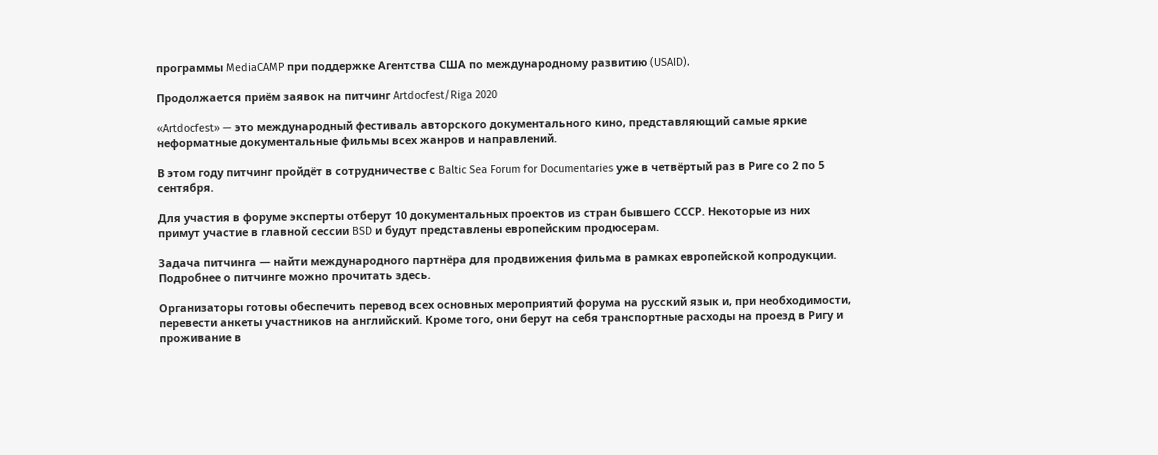программы MediaCAMP при поддержке Агентства США по международному развитию (USAID).

Продолжается приём заявок на питчинг Artdocfest/Riga 2020

«Artdocfest» — это международный фестиваль авторского документального кино, представляющий самые яркие неформатные документальные фильмы всех жанров и направлений.

В этом году питчинг пройдёт в сотрудничестве с Baltic Sea Forum for Documentaries уже в четвёртый раз в Риге со 2 по 5 сентября.

Для участия в форуме эксперты отберут 10 документальных проектов из стран бывшего СССР. Некоторые из них примут участие в главной сессии BSD и будут представлены европейским продюсерам.

Задача питчинга — найти международного партнёра для продвижения фильма в рамках европейской копродукции. Подробнее о питчинге можно прочитать здесь.

Организаторы готовы обеспечить перевод всех основных мероприятий форума на русский язык и, при необходимости, перевести анкеты участников на английский. Кроме того, они берут на себя транспортные расходы на проезд в Ригу и проживание в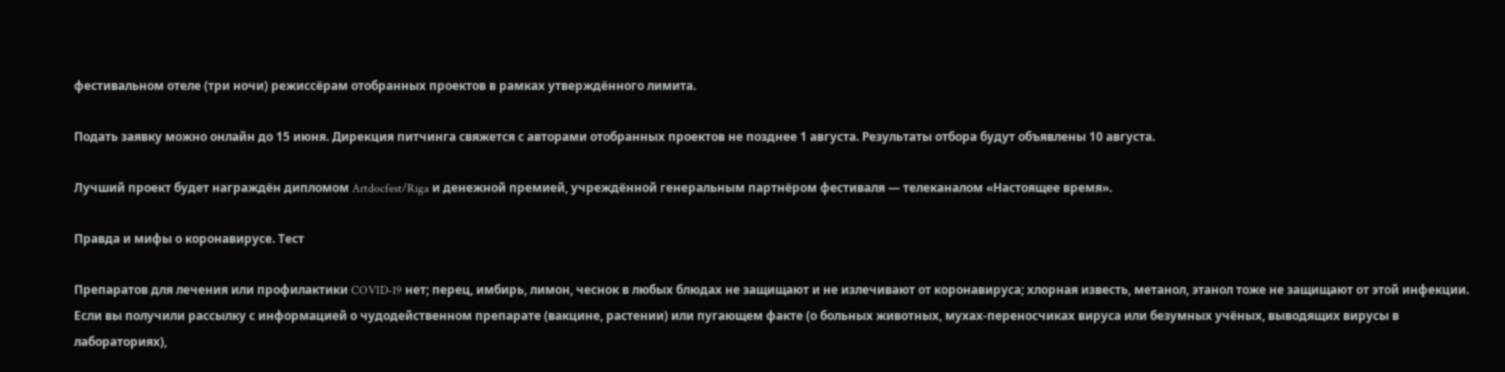фестивальном отеле (три ночи) режиссёрам отобранных проектов в рамках утверждённого лимита.

Подать заявку можно онлайн до 15 июня. Дирекция питчинга свяжется с авторами отобранных проектов не позднее 1 августа. Результаты отбора будут объявлены 10 августа.

Лучший проект будет награждён дипломом Artdocfest/Riga и денежной премией, учреждённой генеральным партнёром фестиваля — телеканалом «Настоящее время».

Правда и мифы о коронавирусе. Тест

Препаратов для лечения или профилактики COVID‑19 нет; перец, имбирь, лимон, чеснок в любых блюдах не защищают и не излечивают от коронавируса; хлорная известь, метанол, этанол тоже не защищают от этой инфекции. Если вы получили рассылку с информацией о чудодейственном препарате (вакцине, растении) или пугающем факте (о больных животных, мухах-переносчиках вируса или безумных учёных, выводящих вирусы в лабораториях),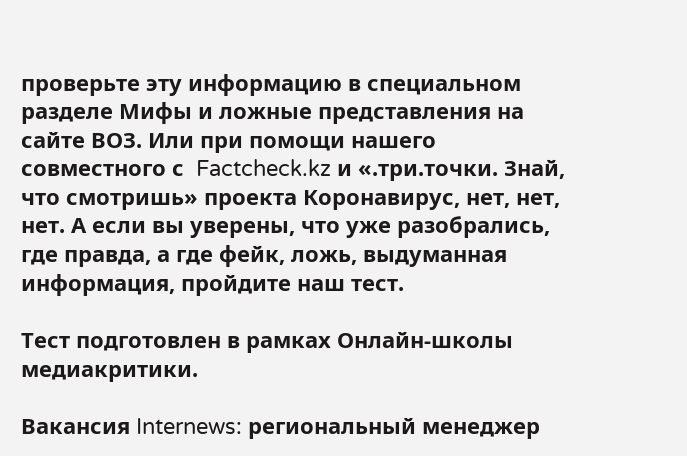проверьте эту информацию в специальном разделе Мифы и ложные представления на сайте ВОЗ. Или при помощи нашего совместного с  Factcheck.kz и «.три.точки. Знай, что смотришь» проекта Коронавирус, нет, нет, нет. А если вы уверены, что уже разобрались, где правда, а где фейк, ложь, выдуманная информация, пройдите наш тест.

Тест подготовлен в рамках Онлайн-школы медиакритики.

Вакансия Internews: региональный менеджер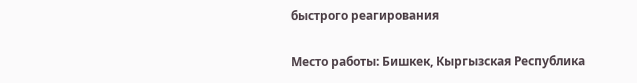быстрого реагирования

Место работы: Бишкек, Кыргызская Республика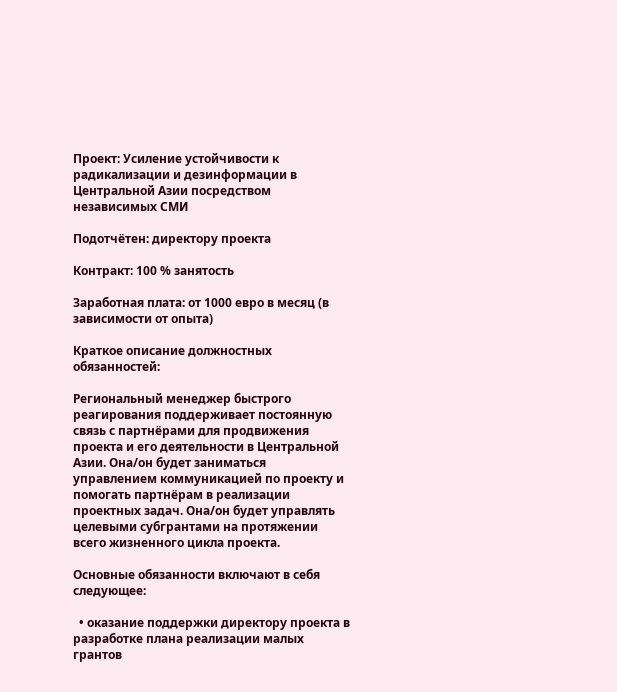Проект: Усиление устойчивости к радикализации и дезинформации в Центральной Азии посредством независимых СМИ

Подотчётен: директору проекта

Контракт: 100 % занятость

Заработная плата: от 1000 евро в месяц (в зависимости от опыта)

Краткое описание должностных обязанностей:

Региональный менеджер быстрого реагирования поддерживает постоянную связь с партнёрами для продвижения проекта и его деятельности в Центральной Азии. Она/он будет заниматься управлением коммуникацией по проекту и помогать партнёрам в реализации проектных задач. Она/он будет управлять целевыми субгрантами на протяжении всего жизненного цикла проекта.

Основные обязанности включают в себя следующее:

  • оказание поддержки директору проекта в разработке плана реализации малых грантов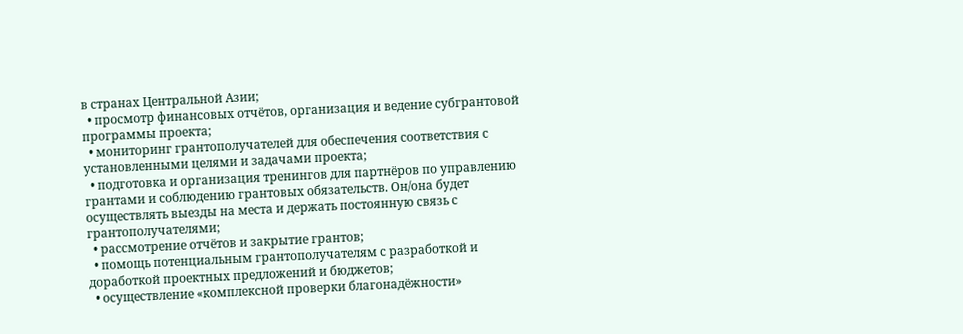в странах Центральной Азии;
  • просмотр финансовых отчётов, организация и ведение субгрантовой программы проекта;
  • мониторинг грантополучателей для обеспечения соответствия с установленными целями и задачами проекта;
  • подготовка и организация тренингов для партнёров по управлению грантами и соблюдению грантовых обязательств. Он/она будет осуществлять выезды на места и держать постоянную связь с грантополучателями;
  • рассмотрение отчётов и закрытие грантов;
  • помощь потенциальным грантополучателям с разработкой и доработкой проектных предложений и бюджетов;
  • осуществление «комплексной проверки благонадёжности»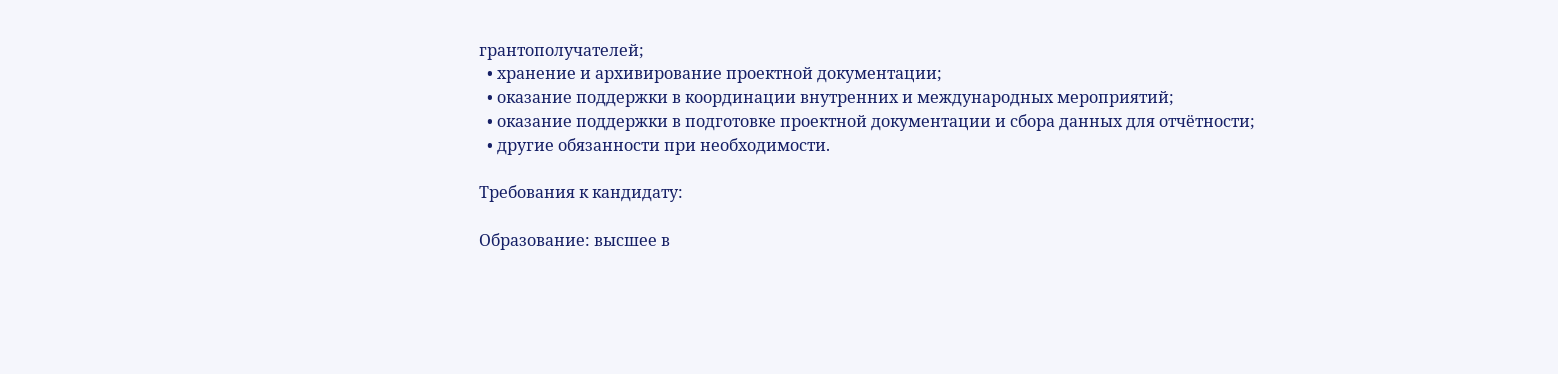грантополучателей;
  • хранение и архивирование проектной документации;
  • оказание поддержки в координации внутренних и международных мероприятий;
  • оказание поддержки в подготовке проектной документации и сбора данных для отчётности;
  • другие обязанности при необходимости.

Требования к кандидату:

Образование: высшее в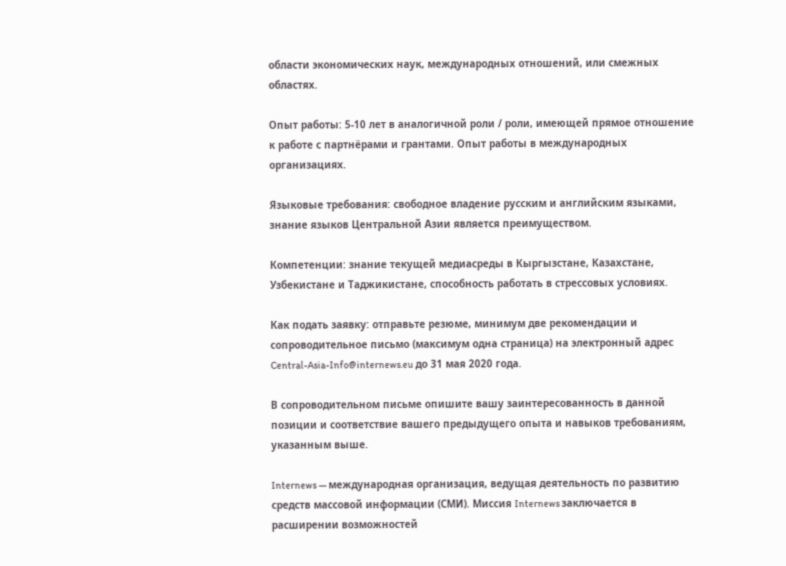области экономических наук, международных отношений, или смежных областях.

Опыт работы: 5-10 лет в аналогичной роли / роли, имеющей прямое отношение к работе с партнёрами и грантами. Опыт работы в международных организациях.

Языковые требования: свободное владение русским и английским языками, знание языков Центральной Азии является преимуществом.

Компетенции: знание текущей медиасреды в Кыргызстане, Казахстане, Узбекистане и Таджикистане, способность работать в стрессовых условиях.

Как подать заявку: отправьте резюме, минимум две рекомендации и сопроводительное письмо (максимум одна страница) на электронный адрес Central-Asia-Info@internews.eu до 31 мая 2020 года.

В сопроводительном письме опишите вашу заинтересованность в данной позиции и соответствие вашего предыдущего опыта и навыков требованиям, указанным выше.

Internews — международная организация, ведущая деятельность по развитию средств массовой информации (СМИ). Миссия Internews заключается в расширении возможностей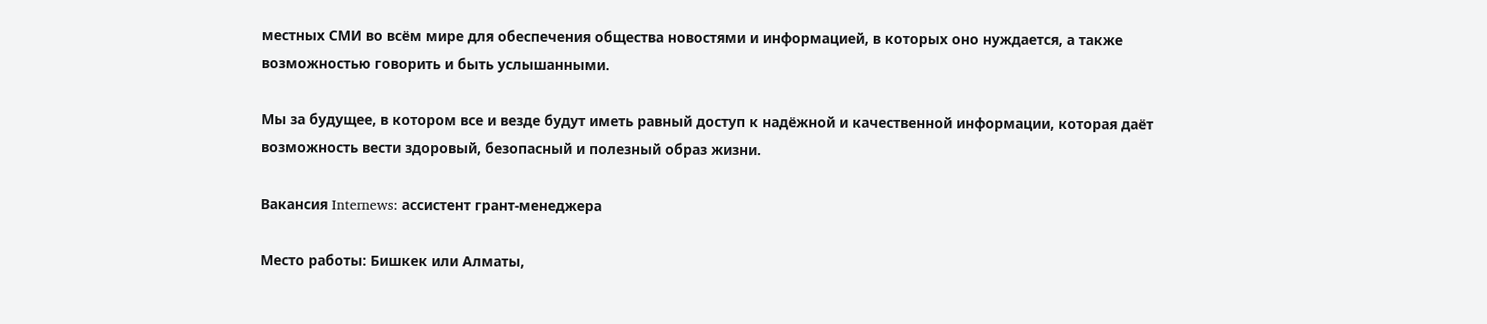местных СМИ во всём мире для обеспечения общества новостями и информацией, в которых оно нуждается, а также возможностью говорить и быть услышанными.

Мы за будущее, в котором все и везде будут иметь равный доступ к надёжной и качественной информации, которая даёт возможность вести здоровый, безопасный и полезный образ жизни.

Вакансия Internews: ассистент грант-менеджера

Место работы: Бишкек или Алматы,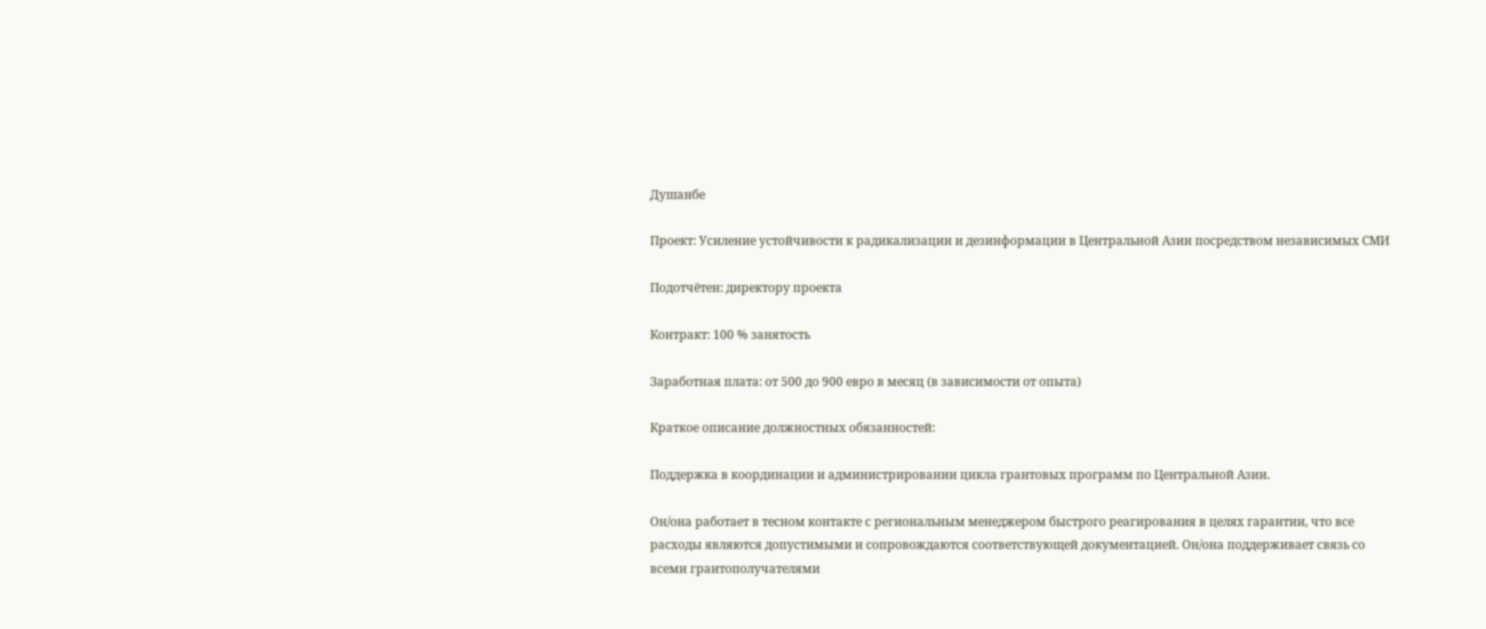Душанбе

Проект: Усиление устойчивости к радикализации и дезинформации в Центральной Азии посредством независимых СМИ

Подотчётен: директору проекта

Контракт: 100 % занятость

Заработная плата: от 500 до 900 евро в месяц (в зависимости от опыта)

Краткое описание должностных обязанностей:

Поддержка в координации и администрировании цикла грантовых программ по Центральной Азии.

Он/она работает в тесном контакте с региональным менеджером быстрого реагирования в целях гарантии, что все расходы являются допустимыми и сопровождаются соответствующей документацией. Он/она поддерживает связь со всеми грантополучателями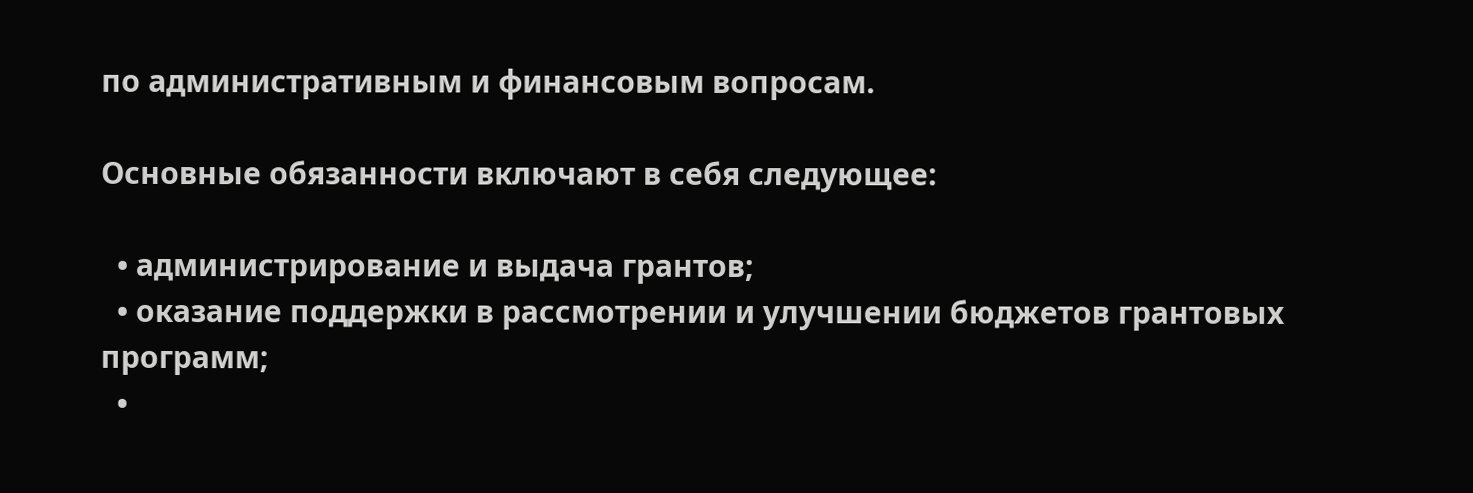по административным и финансовым вопросам.

Основные обязанности включают в себя следующее:

  • администрирование и выдача грантов;
  • оказание поддержки в рассмотрении и улучшении бюджетов грантовых программ;
  •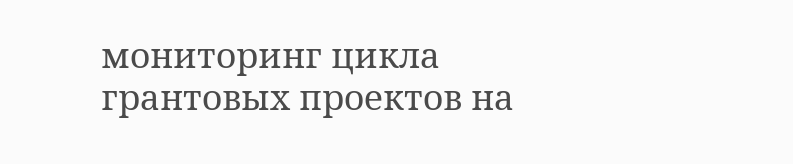мониторинг цикла грантовых проектов на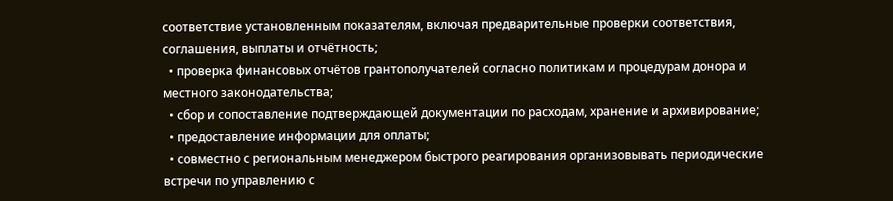соответствие установленным показателям, включая предварительные проверки соответствия, соглашения, выплаты и отчётность;
  • проверка финансовых отчётов грантополучателей согласно политикам и процедурам донора и местного законодательства;
  • сбор и сопоставление подтверждающей документации по расходам, хранение и архивирование;
  • предоставление информации для оплаты;
  • совместно с региональным менеджером быстрого реагирования организовывать периодические встречи по управлению с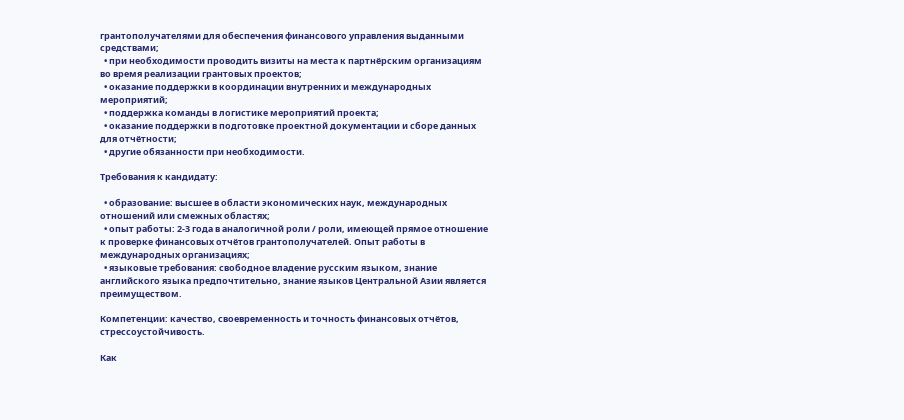грантополучателями для обеспечения финансового управления выданными средствами;
  • при необходимости проводить визиты на места к партнёрским организациям во время реализации грантовых проектов;
  • оказание поддержки в координации внутренних и международных мероприятий;
  • поддержка команды в логистике мероприятий проекта;
  • оказание поддержки в подготовке проектной документации и сборе данных для отчётности;
  • другие обязанности при необходимости.

Требования к кандидату:

  • образование: высшее в области экономических наук, международных отношений или смежных областях;
  • опыт работы: 2-3 года в аналогичной роли / роли, имеющей прямое отношение к проверке финансовых отчётов грантополучателей. Опыт работы в международных организациях;
  • языковые требования: свободное владение русским языком, знание английского языка предпочтительно, знание языков Центральной Азии является преимуществом.

Компетенции: качество, своевременность и точность финансовых отчётов, стрессоустойчивость.

Как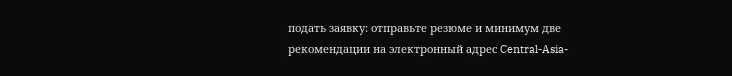подать заявку: отправьте резюме и минимум две рекомендации на электронный адрес Central-Asia-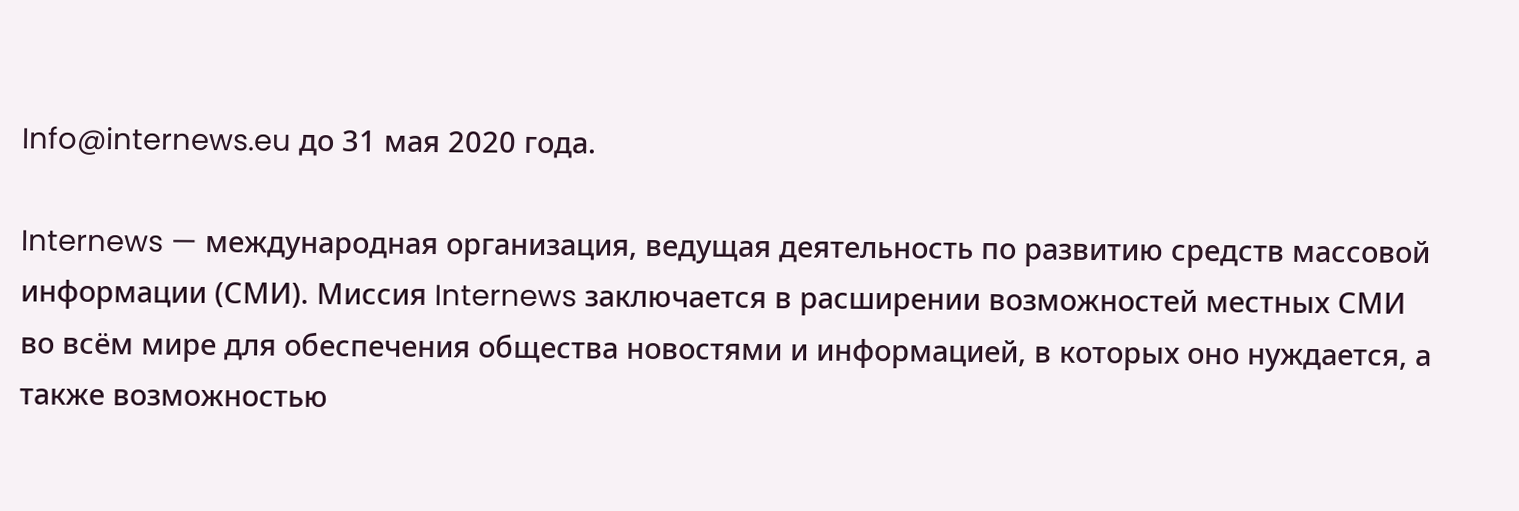Info@internews.eu до 31 мая 2020 года.

Internews — международная организация, ведущая деятельность по развитию средств массовой информации (СМИ). Миссия Internews заключается в расширении возможностей местных СМИ во всём мире для обеспечения общества новостями и информацией, в которых оно нуждается, а также возможностью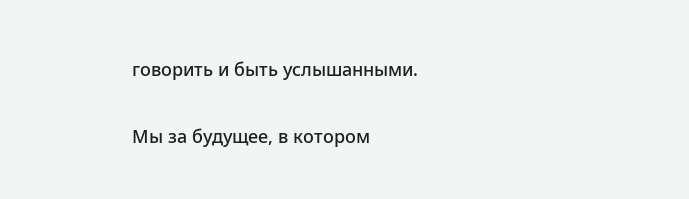говорить и быть услышанными.

Мы за будущее, в котором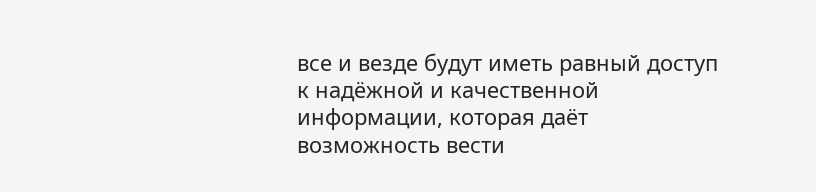все и везде будут иметь равный доступ к надёжной и качественной информации, которая даёт возможность вести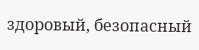здоровый, безопасный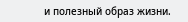и полезный образ жизни.